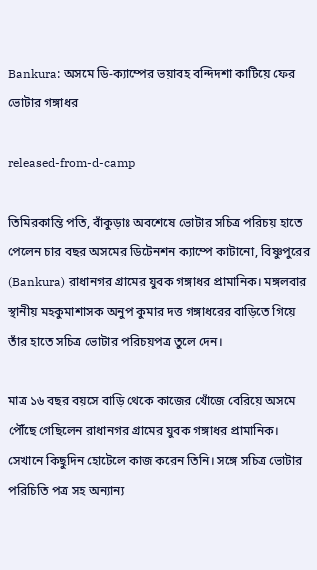Bankura: অসমে ডি-ক্যাম্পের ভয়াবহ বন্দিদশা কাটিয়ে ফের ভোটার গঙ্গাধর

released-from-d-camp

তিমিরকান্তি পতি, বাঁকুড়াঃ অবশেষে ভোটার সচিত্র পরিচয় হাতে পেলেন চার বছর অসমের ডিটেনশন ক্যাম্পে কাটানো, বিষ্ণুপুরের (Bankura) রাধানগর গ্রামের যুবক গঙ্গাধর প্রামানিক। মঙ্গলবার স্থানীয় মহকুমাশাসক অনুপ কুমার দত্ত গঙ্গাধরের বাড়িতে গিয়ে তাঁর হাতে সচিত্র ভোটার পরিচয়পত্র তুলে দেন।

মাত্র ১৬ বছর বয়সে বাড়ি থেকে কাজের খোঁজে বেরিয়ে অসমে পৌঁছে গেছিলেন রাধানগর গ্রামের যুবক গঙ্গাধর প্রামানিক। সেখানে কিছুদিন হোটেলে কাজ করেন তিনি। সঙ্গে সচিত্র ভোটার পরিচিতি পত্র সহ অন্যান্য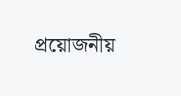প্রয়োজনীয়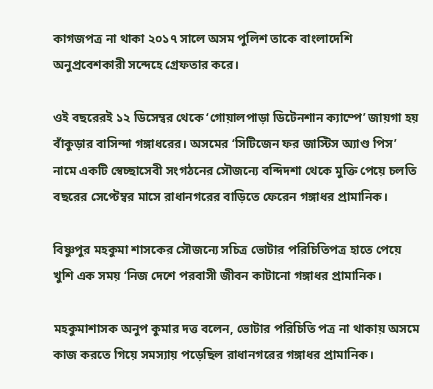কাগজপত্র না থাকা ২০১৭ সালে অসম পুলিশ তাকে বাংলাদেশি অনুপ্রবেশকারী সন্দেহে গ্রেফতার করে।

ওই বছরেরই ১২ ডিসেম্বর থেকে ‘গোয়ালপাড়া ডিটেনশান ক্যাম্পে’ জায়গা হয় বাঁকুড়ার বাসিন্দা গঙ্গাধরের। অসমের ‘সিটিজেন ফর জাস্টিস অ্যাণ্ড পিস’ নামে একটি স্বেচ্ছাসেবী সংগঠনের সৌজন্যে বন্দিদশা থেকে মুক্তি পেয়ে চলতি বছরের সেপ্টেম্বর মাসে রাধানগরের বাড়িতে ফেরেন গঙ্গাধর প্রামানিক।

বিষ্ণুপুর মহকুমা শাসকের সৌজন্যে সচিত্র ভোটার পরিচিতিপত্র হাতে পেয়ে খুশি এক সময় ‘নিজ দেশে পরবাসী জীবন কাটানো গঙ্গাধর প্রামানিক।

মহকুমাশাসক অনুপ কুমার দত্ত বলেন, ভোটার পরিচিতি পত্র না থাকায় অসমে কাজ করতে গিয়ে সমস্যায় পড়েছিল রাধানগরের গঙ্গাধর প্রামানিক।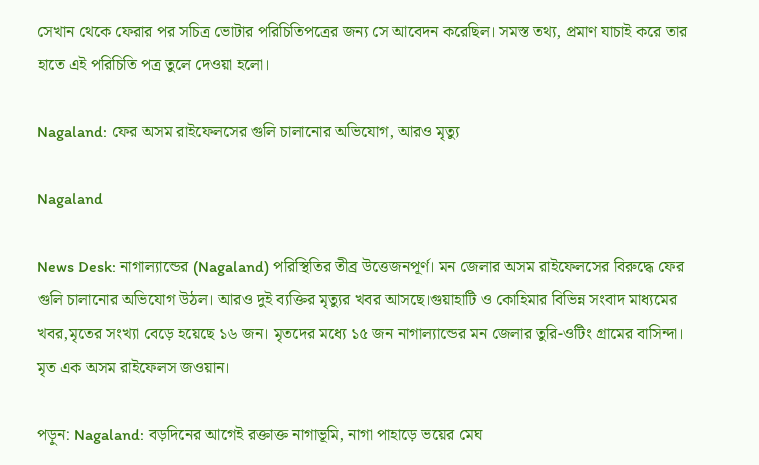সেখান থেকে ফেরার পর সচিত্র ভোটার পরিচিতিপত্রের জন্য সে আবেদন করেছিল। সমস্ত তথ্য, প্রমাণ যাচাই করে তার হাতে এই পরিচিতি পত্র তুলে দেওয়া হলো।

Nagaland: ফের অসম রাইফেলসের গুলি চালানোর অভিযোগ, আরও মৃত্যু

Nagaland

News Desk: নাগাল্যান্ডের (Nagaland) পরিস্থিতির তীব্র উত্তেজনপূর্ণ। মন জেলার অসম রাইফেলসের বিরুদ্ধে ফের গুলি চালানোর অভিযোগ উঠল। আরও দুই ব্যক্তির মৃত্যুর খবর আসছে।গুয়াহাটি ও কোহিমার বিভিন্ন সংবাদ মাধ্যমের খবর,মৃতের সংখ্যা বেড়ে হয়েছে ১৬ জন। মৃতদের মধ্যে ১৫ জন নাগাল্যান্ডের মন জেলার তুরি-ওটিং গ্রামের বাসিন্দা। মৃত এক অসম রাইফেলস জওয়ান।

পড়ুন: Nagaland: বড়দিনের আগেই রক্তাক্ত নাগাভূমি, নাগা পাহাড়ে ভয়ের মেঘ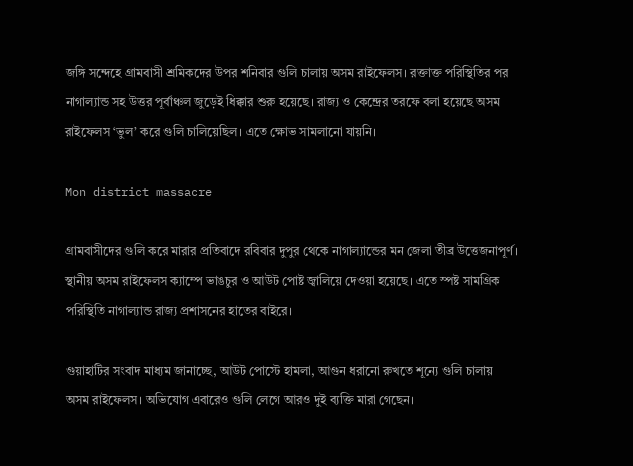জঙ্গি সন্দেহে গ্রামবাসী শ্রমিকদের উপর শনিবার গুলি চালায় অসম রাইফেলস। রক্তাক্ত পরিস্থিতির পর নাগাল্যান্ড সহ উত্তর পূর্বাঞ্চল জুড়েই ধিক্কার শুরু হয়েছে। রাজ্য ও কেন্দ্রের তরফে বলা হয়েছে অসম রাইফেলস ‘ভুল’ করে গুলি চালিয়েছিল। এতে ক্ষোভ সামলানো যায়নি।

Mon district massacre

গ্রামবাসীদের গুলি করে মারার প্রতিবাদে রবিবার দুপুর থেকে নাগাল্যান্ডের মন জেলা তীব্র উত্তেজনাপূর্ণ। স্থানীয় অসম রাইফেলস ক্যাম্পে ভাঙচুর ও আউট পোষ্ট জ্বালিয়ে দেওয়া হয়েছে। এতে স্পষ্ট সামগ্রিক পরিস্থিতি নাগাল্যান্ড রাজ্য প্রশাসনের হাতের বাইরে।

গুয়াহাটির সংবাদ মাধ্যম জানাচ্ছে, আউট পোস্টে হামলা, আগুন ধরানো রুখতে শূন্যে গুলি চালায় অসম রাইফেলস। অভিযোগ এবারেও গুলি লেগে আরও দুই ব্যক্তি মারা গেছেন।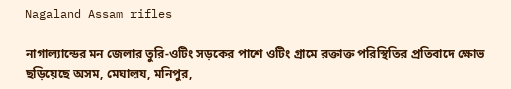Nagaland Assam rifles

নাগাল্যান্ডের মন জেলার তুরি-ওটিং সড়কের পাশে ওটিং গ্রামে রক্তাক্ত পরিস্থিতির প্রতিবাদে ক্ষোভ ছড়িয়েছে অসম, মেঘাল়য, মনিপুর,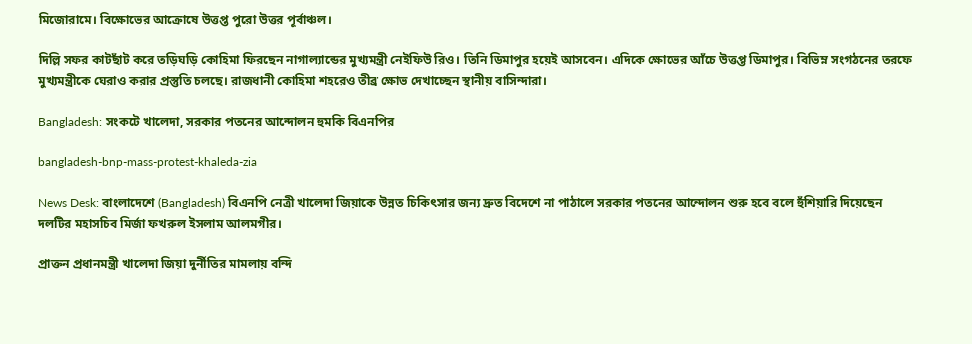মিজোরামে। বিক্ষোভের আক্রোষে উত্তপ্ত পুরো উত্তর পূর্বাঞ্চল।

দিল্লি সফর কাটছাঁট করে তড়িঘড়ি কোহিমা ফিরছেন নাগাল্যান্ডের মুখ্যমন্ত্রী নেইফিউ রিও। তিনি ডিমাপুর হয়েই আসবেন। এদিকে ক্ষোভের আঁচে উত্তপ্ত ডিমাপুর। বিভিম্ন সংগঠনের তরফে মুখ্যমন্ত্রীকে ঘেরাও করার প্রস্তুতি চলছে। রাজধানী কোহিমা শহরেও তীব্র ক্ষোভ দেখাচ্ছেন স্থানীয় বাসিন্দারা।

Bangladesh: সংকটে খালেদা, সরকার পতনের আন্দোলন হুমকি বিএনপির

bangladesh-bnp-mass-protest-khaleda-zia

News Desk: বাংলাদেশে (Bangladesh) বিএনপি নেত্রী খালেদা জিয়াকে উন্নত চিকিৎসার জন্য দ্রুত বিদেশে না পাঠালে সরকার পতনের আন্দোলন শুরু হবে বলে হুঁশিয়ারি দিয়েছেন দলটির মহাসচিব মির্জা ফখরুল ইসলাম আলমগীর।

প্রাক্তন প্রধানমন্ত্রী খালেদা জিয়া দুর্নীতির মামলায় বন্দি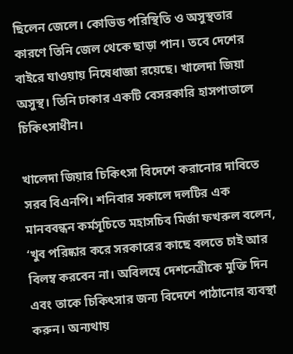ছিলেন জেলে। কোভিড পরিস্থিতি ও অসুস্থতার কারণে তিনি জেল থেকে ছাড়া পান। তবে দেশের বাইরে যাওয়ায় নিষেধাজ্ঞা রয়েছে। খালেদা জিয়া অসুস্থ। তিনি ঢাকার একটি বেসরকারি হাসপাতালে চিকিৎসাধীন।

খালেদা জিয়ার চিকিৎসা বিদেশে করানোর দাবিতে সরব বিএনপি। শনিবার সকালে দলটির এক মানববন্ধন কর্মসূচিতে মহাসচিব মির্জা ফখরুল বলেন, ‘খুব পরিষ্কার করে সরকারের কাছে বলতে চাই আর বিলম্ব করবেন না। অবিলম্বে দেশনেত্রীকে মুক্তি দিন এবং তাকে চিকিৎসার জন্য বিদেশে পাঠানোর ব্যবস্থা করুন। অন্যথায়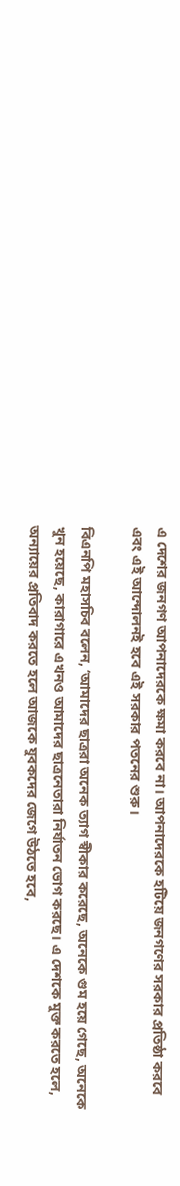এ দেশের জনগণ আপনাদেরকে ক্ষমা করবে না। আপনাদেরকে হটিয়ে জনগণের সরকার প্রতিষ্ঠা করবে এবং এই আন্দোলনই হবে এই সরকার পতনের শুরু।

বিএনপি মহাসচিব বলেন, ‘আমাদের ছাত্ররা অনেক ত্যাগ স্বীকার করেছে, অনেকে গুম হয়ে গেছে, অনেকে খুন হয়েছে, কারাগারে এখনও আমাদের ছাত্রনেতারা নির্যাতন ভোগ করছে। এ দেশকে মুক্ত করতে হলে, অন্যায়ের প্রতিবাদ করতে হলে আজকে যুবকদের জেগে উঠতে হবে,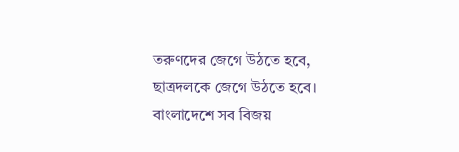তরুণদের জেগে উঠতে হবে, ছাত্রদলকে জেগে উঠতে হবে। বাংলাদেশে সব বিজয়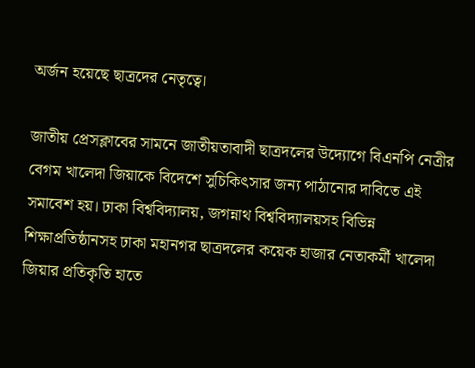অর্জন হয়েছে ছাত্রদের নেতৃত্বে।

জাতীয় প্রেসক্লাবের সামনে জাতীয়তাবাদী ছাত্রদলের উদ্যোগে বিএনপি নেত্রীর বেগম খালেদা জিয়াকে বিদেশে সুচিকিৎসার জন্য পাঠানোর দাবিতে এই সমাবেশ হয়। ঢাকা বিশ্ববিদ্যালয়, জগন্নাথ বিশ্ববিদ্যালয়সহ বিভিন্ন শিক্ষাপ্রতিষ্ঠানসহ ঢাকা মহানগর ছাত্রদলের কয়েক হাজার নেতাকর্মী খালেদা জিয়ার প্রতিকৃতি হাতে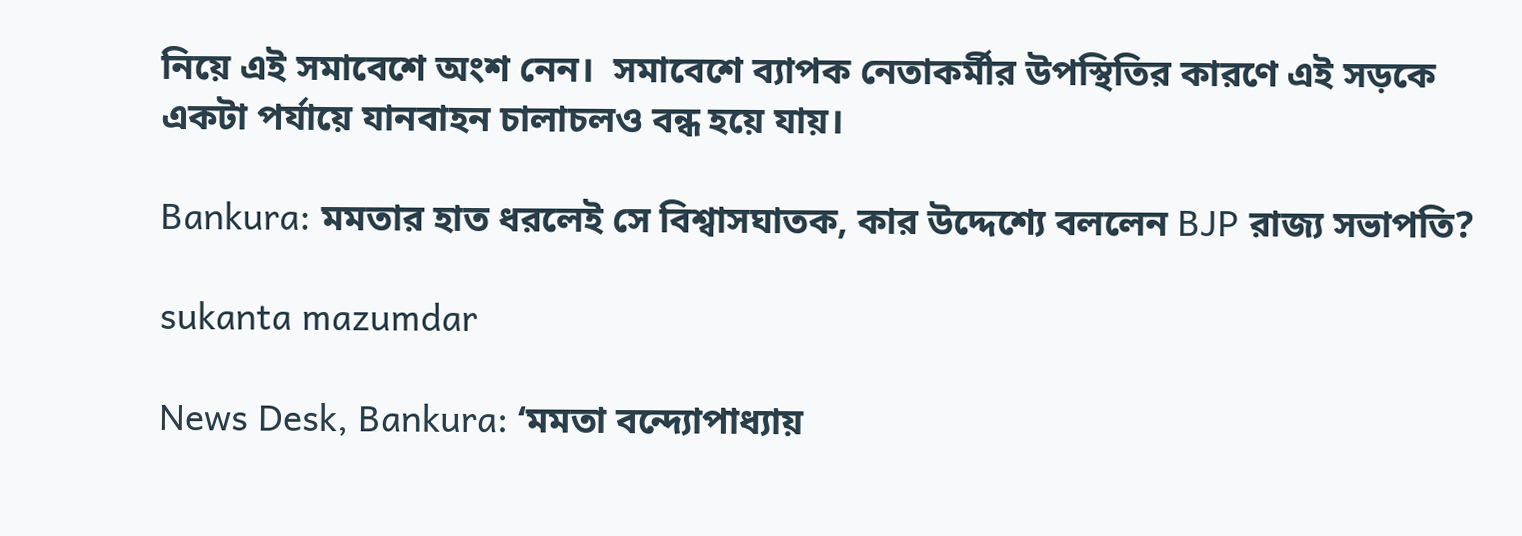নিয়ে এই সমাবেশে অংশ নেন।  সমাবেশে ব্যাপক নেতাকর্মীর উপস্থিতির কারণে এই সড়কে একটা পর্যায়ে যানবাহন চালাচলও বন্ধ হয়ে যায়।

Bankura: মমতার হাত ধরলেই সে বিশ্বাসঘাতক, কার উদ্দেশ্যে বললেন BJP রাজ্য সভাপতি?

sukanta mazumdar

News Desk, Bankura: ‘মমতা বন্দ্যোপাধ্যায়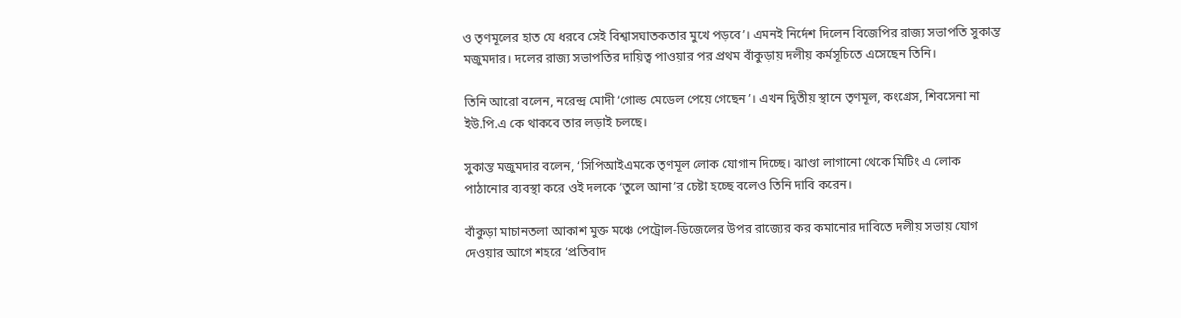ও তৃণমূলের হাত যে ধরবে সেই বিশ্বাসঘাতকতার মুখে পড়বে’। এমনই নির্দেশ দিলেন বিজেপির রাজ্য সভাপতি সুকান্ত মজুমদার। দলের রাজ্য সভাপতির দায়িত্ব পাওয়ার পর প্রথম বাঁকুড়ায় দলীয় কর্মসূচিতে এসেছেন তিনি।

তিনি আরো বলেন, নরেন্দ্র মোদী ‘গোল্ড মেডেল পেয়ে গেছেন’। এখন দ্বিতীয় স্থানে তৃণমূল, কংগ্রেস, শিবসেনা না ইউ.পি.এ কে থাকবে তার লড়াই চলছে।

সুকান্ত মজুমদার বলেন, ‘সিপিআইএমকে তৃণমূল লোক যোগান দিচ্ছে। ঝাণ্ডা লাগানো থেকে মিটিং এ লোক পাঠানোর ব্যবস্থা করে ওই দলকে ‘তুলে আনা’র চেষ্টা হচ্ছে বলেও তিনি দাবি করেন।

বাঁকুড়া মাচানতলা আকাশ মুক্ত মঞ্চে পেট্রোল-ডিজেলের উপর রাজ্যের কর কমানোর দাবিতে দলীয় সভায় যোগ দেওয়ার আগে শহরে ‘প্রতিবাদ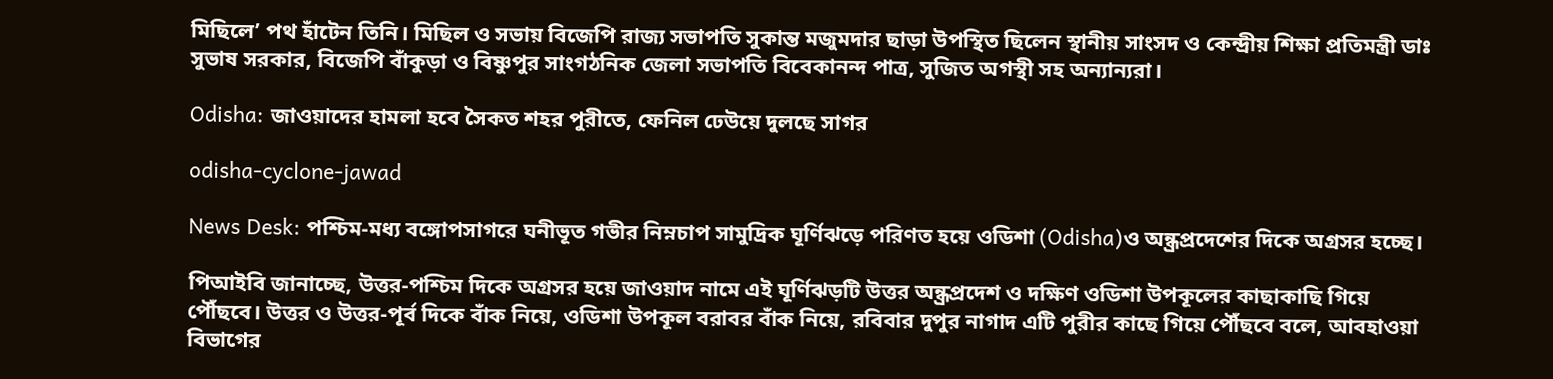মিছিলে’ পথ হাঁটেন তিনি। মিছিল ও সভায় বিজেপি রাজ্য সভাপতি সুকান্ত মজুমদার ছাড়া উপস্থিত ছিলেন স্থানীয় সাংসদ ও কেন্দ্রীয় শিক্ষা প্রতিমন্ত্রী ডাঃ সুভাষ সরকার, বিজেপি বাঁকুড়া ও বিষ্ণুপুর সাংগঠনিক জেলা সভাপতি বিবেকানন্দ পাত্র, সুজিত অগস্থী সহ অন্যান্যরা।

Odisha: জাওয়াদের হামলা হবে সৈকত শহর পুরীতে, ফেনিল ঢেউয়ে দুলছে সাগর

odisha-cyclone-jawad

News Desk: পশ্চিম-মধ্য বঙ্গোপসাগরে ঘনীভূত গভীর নিম্নচাপ সামুদ্রিক ঘূর্ণিঝড়ে পরিণত হয়ে ওডিশা (Odisha)ও অন্ধ্রপ্রদেশের দিকে অগ্রসর হচ্ছে।

পিআইবি জানাচ্ছে, উত্তর-পশ্চিম দিকে অগ্রসর হয়ে জাওয়াদ নামে এই ঘূর্ণিঝড়টি উত্তর অন্ধ্রপ্রদেশ ও দক্ষিণ ওডিশা উপকূলের কাছাকাছি গিয়ে পৌঁছবে। উত্তর ও উত্তর-পূর্ব দিকে বাঁক নিয়ে, ওডিশা উপকূল বরাবর বাঁক নিয়ে, রবিবার দুপুর নাগাদ এটি পুরীর কাছে গিয়ে পৌঁছবে বলে, আবহাওয়া বিভাগের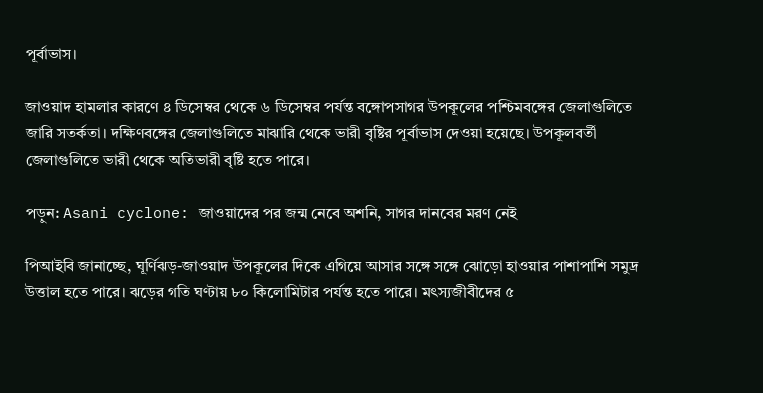পূর্বাভাস।

জাওয়াদ হামলার কারণে ৪ ডিসেম্বর থেকে ৬ ডিসেম্বর পর্যন্ত বঙ্গোপসাগর উপকূলের পশ্চিমবঙ্গের জেলাগুলিতে জারি সতর্কতা। দক্ষিণবঙ্গের জেলাগুলিতে মাঝারি থেকে ভারী বৃষ্টির পূর্বাভাস দেওয়া হয়েছে। উপকূলবর্তী জেলাগুলিতে ভারী থেকে অতিভারী বৃষ্টি হতে পারে।

পড়ুন: Asani cyclone: জাওয়াদের পর জন্ম নেবে অশনি, সাগর দানবের মরণ নেই

পিআইবি জানাচ্ছে, ঘূর্ণিঝড়-জাওয়াদ উপকূলের দিকে এগিয়ে আসার সঙ্গে সঙ্গে ঝোড়ো হাওয়ার পাশাপাশি সমুদ্র উত্তাল হতে পারে। ঝড়ের গতি ঘণ্টায় ৮০ কিলোমিটার পর্যন্ত হতে পারে। মৎস্যজীবীদের ৫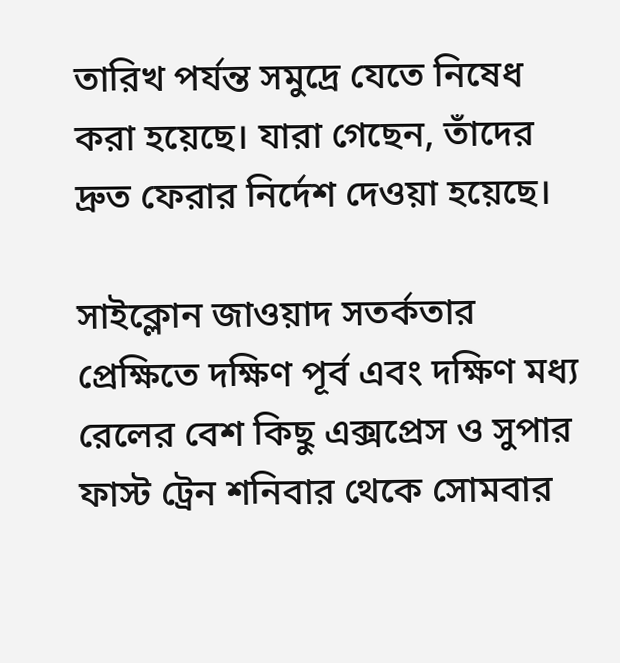তারিখ পর্যন্ত সমুদ্রে যেতে নিষেধ করা হয়েছে। যারা গেছেন, তাঁদের দ্রুত ফেরার নির্দেশ দেওয়া হয়েছে।

সাইক্লোন জাওয়াদ সতর্কতার প্রেক্ষিতে দক্ষিণ পূর্ব এবং দক্ষিণ মধ্য রেলের বেশ কিছু এক্সপ্রেস ও সুপার ফাস্ট ট্রেন শনিবার থেকে সোমবার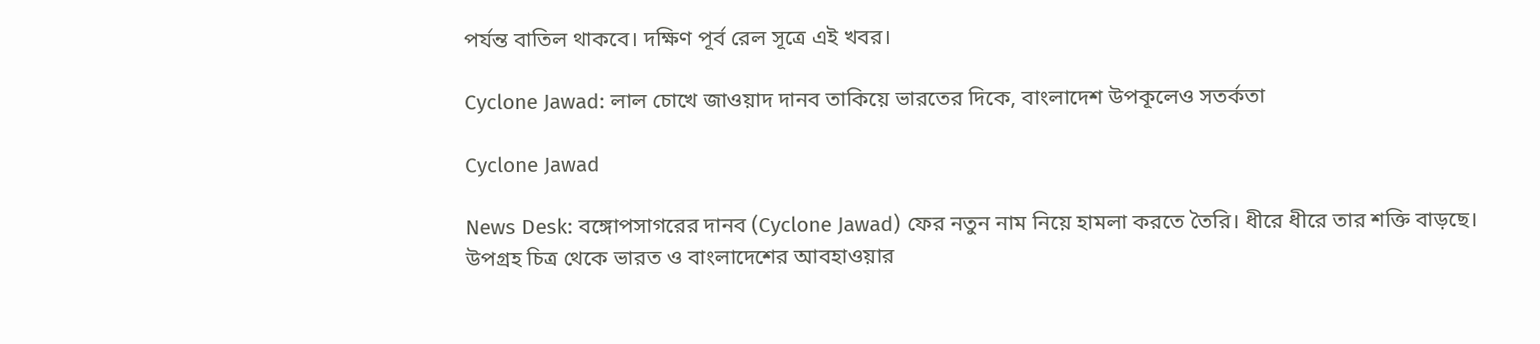পর্যন্ত বাতিল থাকবে। দক্ষিণ পূর্ব রেল সূত্রে এই খবর।

Cyclone Jawad: লাল চোখে জাওয়াদ দানব তাকিয়ে ভারতের দিকে, বাংলাদেশ উপকূলেও সতর্কতা

Cyclone Jawad

News Desk: বঙ্গোপসাগরের দানব (Cyclone Jawad) ফের নতুন নাম নিয়ে হামলা করতে তৈরি। ধীরে ধীরে তার শক্তি বাড়ছে। উপগ্রহ চিত্র থেকে ভারত ও বাংলাদেশের আবহাওয়ার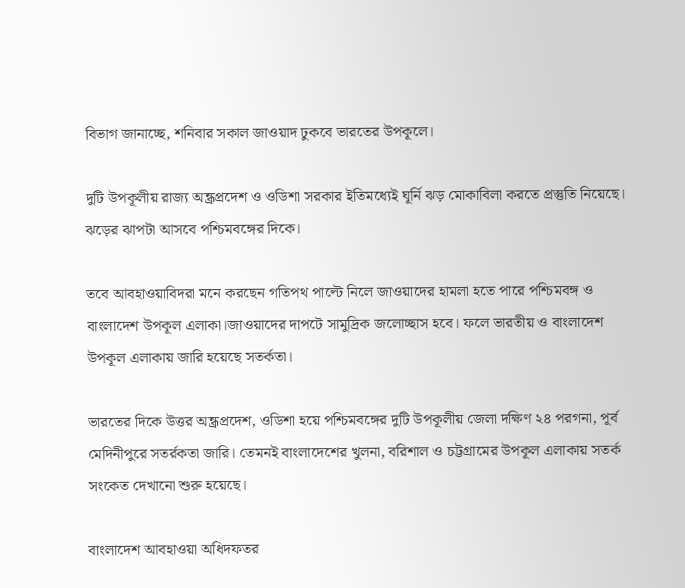বিভাগ জানাচ্ছে, শনিবার সকাল জাওয়াদ ঢুকবে ভারতের উপকূলে।

দুটি উপকূলীয় রাজ্য অন্ধ্রপ্রদেশ ও ওডিশা সরকার ইতিমধ্যেই ঘূর্নি ঝড় মোকাবিলা করতে প্রস্তুতি নিয়েছে। ঝড়ের ঝাপটা আসবে পশ্চিমবঙ্গের দিকে।

তবে আবহাওয়াবিদরা মনে করছেন গতিপথ পাল্টে নিলে জাওয়াদের হামলা হতে পারে পশ্চিমবঙ্গ ও বাংলাদেশ উপকূল এলাকা।জাওয়াদের দাপটে সামুদ্রিক জলোচ্ছাস হবে। ফলে ভারতীয় ও বাংলাদেশ উপকূল এলাকায় জারি হয়েছে সতর্কতা।

ভারতের দিকে উত্তর অন্ধ্রপ্রদেশ, ওডিশা হয়ে পশ্চিমবঙ্গের দুটি উপকূলীয় জেলা দক্ষিণ ২৪ পরগনা, পূর্ব মেদিনীপুরে সতর্রকতা জারি। তেমনই বাংলাদেশের খুলনা, বরিশাল ও চট্টগ্রামের উপকূল এলাকায় সতর্ক সংকেত দেখানো শুরু হয়েছে।

বাংলাদেশ আবহাওয়া অধিদফতর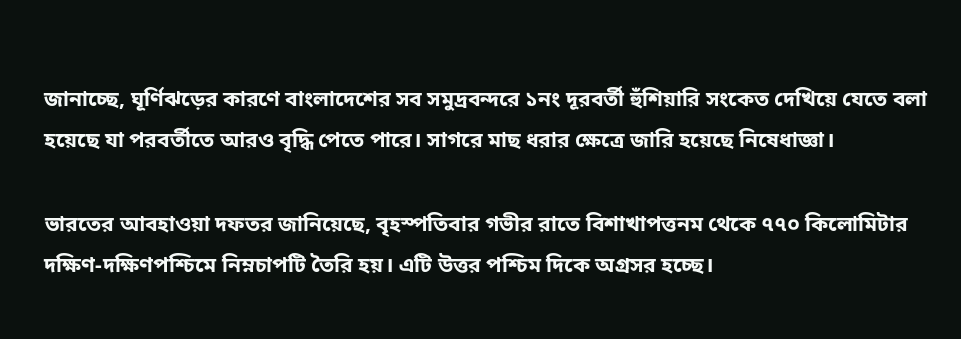জানাচ্ছে, ঘূর্ণিঝড়ের কারণে বাংলাদেশের সব সমুদ্রবন্দরে ১নং দূরবর্তী হুঁশিয়ারি সংকেত দেখিয়ে যেতে বলা হয়েছে যা পরবর্তীতে আরও বৃদ্ধি পেতে পারে। সাগরে মাছ ধরার ক্ষেত্রে জারি হয়েছে নিষেধাজ্ঞা।

ভারতের আবহাওয়া দফতর জানিয়েছে, বৃহস্পতিবার গভীর রাতে বিশাখাপত্তনম থেকে ৭৭০ কিলোমিটার দক্ষিণ-দক্ষিণপশ্চিমে নিম্নচাপটি তৈরি হয়। এটি উত্তর পশ্চিম দিকে অগ্রসর হচ্ছে।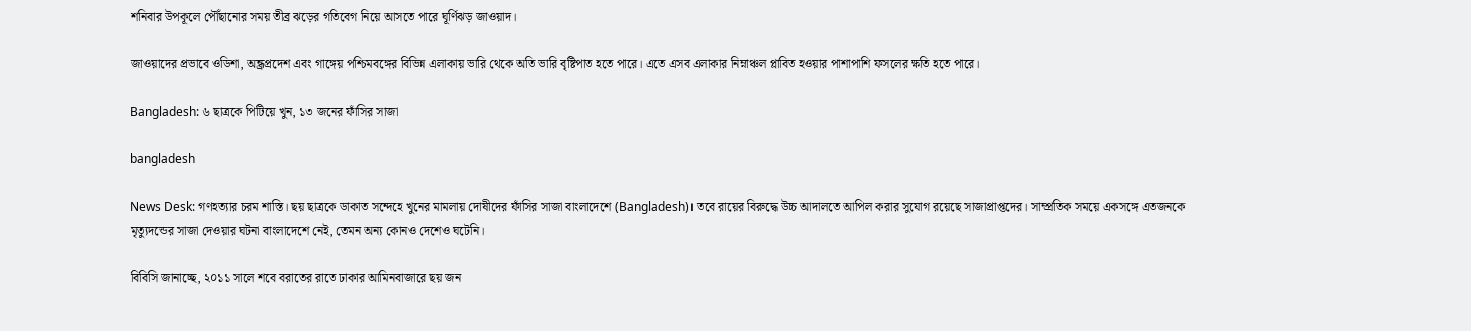শনিবার উপকূলে পৌঁছানোর সময় তীব্র ঝড়ের গতিবেগ নিয়ে আসতে পারে ঘূর্ণিঝড় জাওয়াদ।

জাওয়াদের প্রভাবে ওডিশা, অন্ধ্রপ্রদেশ এবং গাঙ্গেয় পশ্চিমবঙ্গের বিভিন্ন এলাকায় ভারি থেকে অতি ভারি বৃষ্টিপাত হতে পারে। এতে এসব এলাকার নিম্নাঞ্চল প্লাবিত হওয়ার পাশাপাশি ফসলের ক্ষতি হতে পারে।

Bangladesh: ৬ ছাত্রকে পিটিয়ে খুন, ১৩ জনের ফাঁসির সাজা

bangladesh

News Desk: গণহত্যার চরম শাস্তি। ছয় ছাত্রকে ডাকাত সন্দেহে খুনের মামলায় দোষীদের ফাঁসির সাজা বাংলাদেশে (Bangladesh)। তবে রায়ের বিরুদ্ধে উচ্চ আদালতে আপিল করার সুযোগ রয়েছে সাজাপ্রাপ্তদের। সাম্প্রতিক সময়ে একসঙ্গে এতজনকে মৃত্যুদন্ডের সাজা দেওয়ার ঘটনা বাংলাদেশে নেই, তেমন অন্য কোনও দেশেও ঘটেনি।

বিবিসি জানাচ্ছে, ২০১১ সালে শবে বরাতের রাতে ঢাকার আমিনবাজারে ছয় জন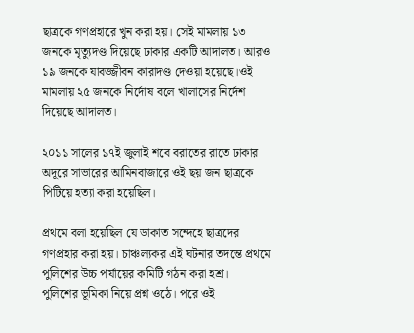ছাত্রকে গণপ্রহারে খুন করা হয়। সেই মামলায় ১৩ জনকে মৃত্যুদণ্ড দিয়েছে ঢাকার একটি আদালত। আরও ১৯ জনকে যাবজ্জীবন কারাদণ্ড দেওয়া হয়েছে।ওই মামলায় ২৫ জনকে নির্দোষ বলে খালাসের নির্দেশ দিয়েছে আদালত।

২০১১ সালের ১৭ই জুলাই শবে বরাতের রাতে ঢাকার অদূরে সাভারের আমিনবাজারে ওই ছয় জন ছাত্রকে পিটিয়ে হত্যা করা হয়েছিল।

প্রথমে বলা হয়েছিল যে ডাকাত সন্দেহে ছাত্রদের গণপ্রহার করা হয়। চাঞ্চল্যকর এই ঘটনার তদন্তে প্রথমে পুলিশের উচ্চ পর্যায়ের কমিটি গঠন করা হশ্র।   পুলিশের ভূমিকা নিয়ে প্রশ্ন ওঠে। পরে ওই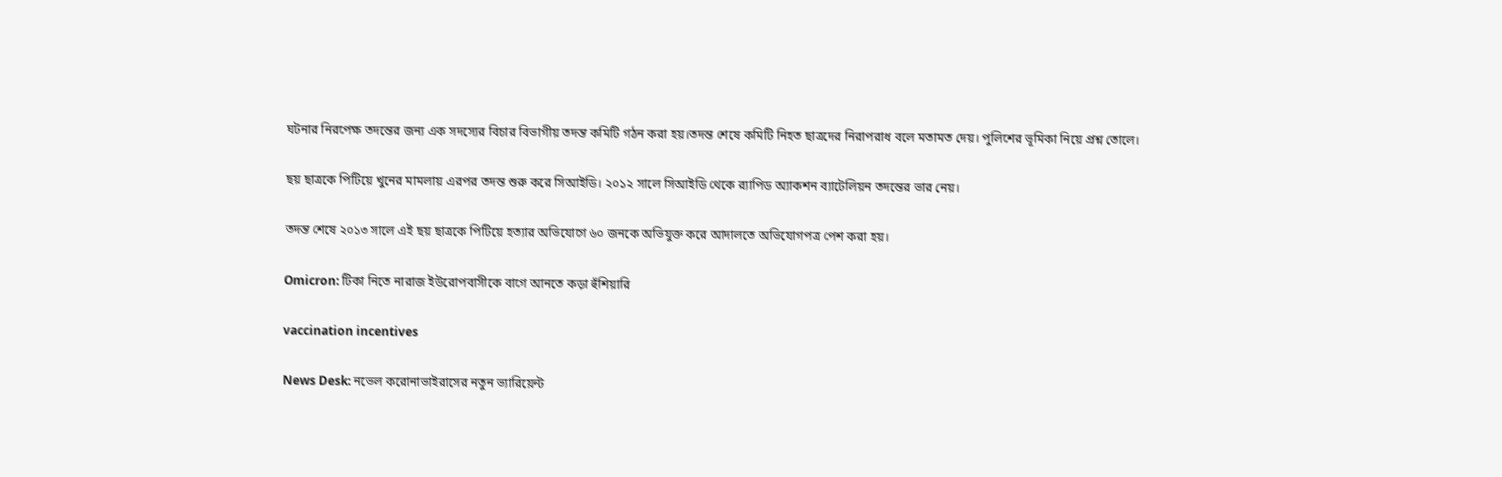ঘটনার নিরপেক্ষ তদন্তের জন্য এক সদস্যের বিচার বিভাগীয় তদন্ত কমিটি গঠন করা হয়।তদন্ত শেষে কমিটি নিহত ছাত্রদের নিরাপরাধ বলে মতামত দেয়। পুলিশের ভূমিকা নিয়ে প্রশ্ন তোলে।

ছয় ছাত্রকে পিটিয়ে খুনের মামলায় এরপর তদন্ত শুরু করে সিআইডি। ২০১২ সালে সিআইডি থেকে ব়্যাপিড অ্যাকশন ব্যাটেলিয়ন তদন্তের ভার নেয়।

তদন্ত শেষে ২০১৩ সালে এই ছয় ছাত্রকে পিটিয়ে হত্যার অভিযোগে ৬০ জনকে অভিযুক্ত করে আদালতে অভিযোগপত্র পেশ করা হয়।

Omicron: টিকা নিতে নারাজ ইউরোপবাসীকে বাগে আনতে কড়া হুঁশিয়ারি

vaccination incentives

News Desk: নভেল করোনাভাইরাসের নতুন ভ্যারিয়েন্ট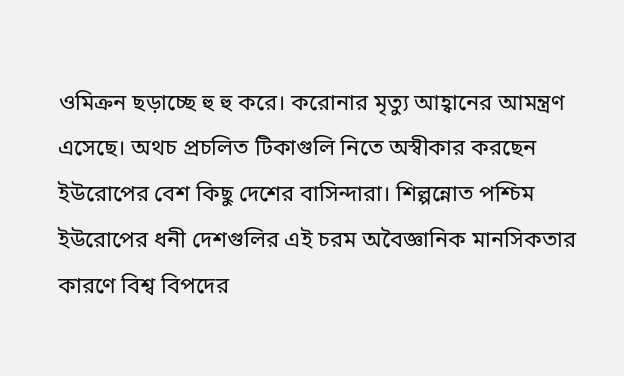ওমিক্রন ছড়াচ্ছে হু হু করে। করোনার মৃত্যু আহ্বানের আমন্ত্রণ এসেছে। অথচ প্রচলিত টিকাগুলি নিতে অস্বীকার করছেন ইউরোপের বেশ কিছু দেশের বাসিন্দারা। শিল্পন্নোত পশ্চিম ইউরোপের ধনী দেশগুলির এই চরম অবৈজ্ঞানিক মানসিকতার কারণে বিশ্ব বিপদের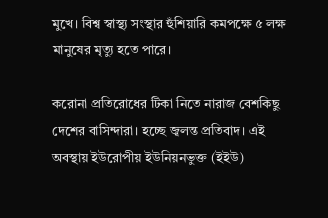মুখে। বিশ্ব স্বাস্থ্য সংস্থার হুঁশিয়ারি কমপক্ষে ৫ লক্ষ মানুষের মৃত্যু হতে পারে।

করোনা প্রতিরোধের টিকা নিতে নারাজ বেশকিছু দেশের বাসিন্দারা। হচ্ছে জ্বলন্ত প্রতিবাদ। এই অবস্থায় ইউরোপীয় ইউনিয়নভুক্ত (ইইউ)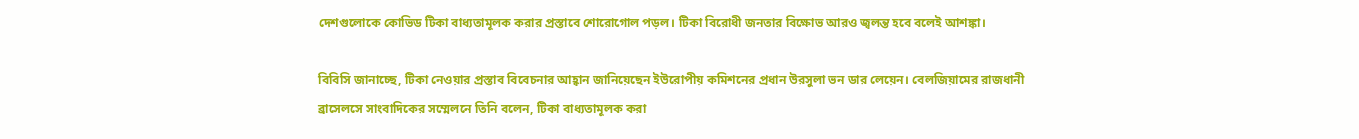দেশগুলোকে কোভিড টিকা বাধ্যতামূলক করার প্রস্তাবে শোরোগোল পড়ল। টিকা বিরোধী জনতার বিক্ষোভ আরও জ্বলন্ত হবে বলেই আশঙ্কা।

বিবিসি জানাচ্ছে, টিকা নেওয়ার প্রস্তাব বিবেচনার আহ্বান জানিয়েছেন ইউরোপীয় কমিশনের প্রধান উরসুলা ভন ডার লেয়েন। বেলজিয়ামের রাজধানী
ব্রাসেলসে সাংবাদিকের সম্মেলনে তিনি বলেন, টিকা বাধ্যতামূলক করা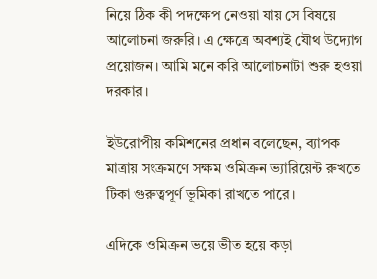নিয়ে ঠিক কী পদক্ষেপ নেওয়া যায় সে বিষয়ে আলোচনা জরুরি। এ ক্ষেত্রে অবশ্যই যৌথ উদ্যোগ প্রয়োজন। আমি মনে করি আলোচনাটা শুরু হওয়া দরকার।

ইউরোপীয় কমিশনের প্রধান বলেছেন, ব্যাপক মাত্রায় সংক্রমণে সক্ষম ওমিক্রন ভ্যারিয়েন্ট রুখতে টিকা গুরুত্বপূর্ণ ভূমিকা রাখতে পারে।

এদিকে ওমিক্রন ভয়ে ভীত হয়ে কড়া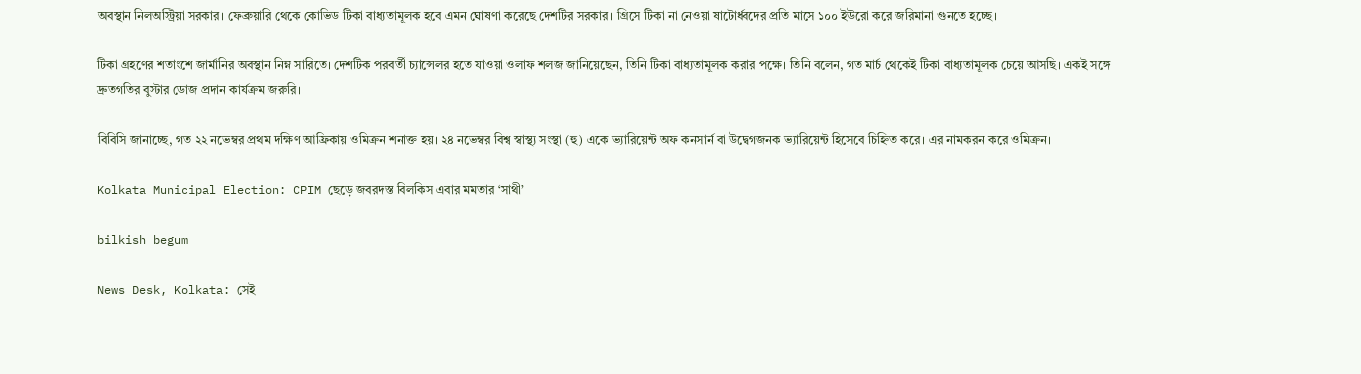অবস্থান নিলঅস্ট্রিয়া সরকার। ফেব্রুয়ারি থেকে কোভিড টিকা বাধ্যতামূলক হবে এমন ঘোষণা করেছে দেশটির সরকার। গ্রিসে টিকা না নেওয়া ষাটোর্ধ্বদের প্রতি মাসে ১০০ ইউরো করে জরিমানা গুনতে হচ্ছে।

টিকা গ্রহণের শতাংশে জার্মানির অবস্থান নিম্ন সারিতে। দেশটিক পরবর্তী চ্যান্সেলর হতে যাওয়া ওলাফ শলজ জানিয়েছেন, তিনি টিকা বাধ্যতামূলক করার পক্ষে। তিনি বলেন, গত মার্চ থেকেই টিকা বাধ্যতামূলক চেয়ে আসছি। একই সঙ্গে দ্রুতগতির বুস্টার ডোজ প্রদান কার্যক্রম জরুরি।

বিবিসি জানাচ্ছে, গত ২২ নভেম্বর প্রথম দক্ষিণ আফ্রিকায় ওমিক্রন শনাক্ত হয়। ২৪ নভেম্বর বিশ্ব স্বাস্থ্য সংস্থা (হু) একে ভ্যারিয়েন্ট অফ কনসার্ন বা উদ্বেগজনক ভ্যারিয়েন্ট হিসেবে চিহ্নিত করে। এর নামকরন করে ওমিক্রন।

Kolkata Municipal Election: CPIM ছেড়ে জবরদস্ত বিলকিস এবার মমতার ‘সাথী’

bilkish begum

News Desk, Kolkata: সেই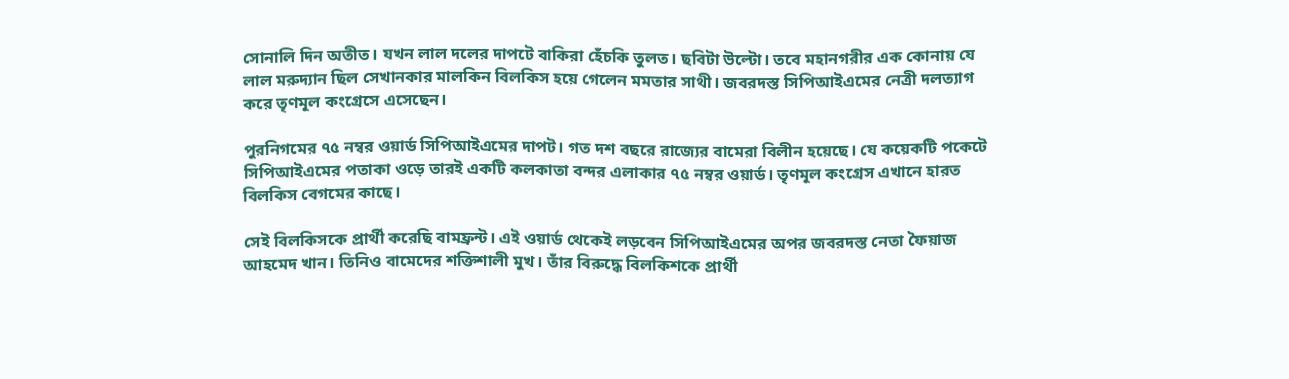সোনালি দিন অতীত। যখন লাল দলের দাপটে বাকিরা হেঁচকি তুলত। ছবিটা উল্টো। তবে মহানগরীর এক কোনায় যে লাল মরুদ্যান ছিল সেখানকার মালকিন বিলকিস হয়ে গেলেন মমতার সাথী। জবরদস্ত সিপিআইএমের নেত্রী দলত্যাগ করে তৃণমূল কংগ্রেসে এসেছেন।

পুরনিগমের ৭৫ নম্বর ওয়ার্ড সিপিআইএমের দাপট। গত দশ বছরে রাজ্যের বামেরা বিলীন হয়েছে। যে কয়েকটি পকেটে সিপিআইএমের পতাকা ওড়ে তারই একটি কলকাতা বন্দর এলাকার ৭৫ নম্বর ওয়ার্ড। তৃণমূল কংগ্রেস এখানে হারত বিলকিস বেগমের কাছে।

সেই বিলকিসকে প্রার্থী করেছি বামফ্রন্ট। এই ওয়ার্ড থেকেই লড়বেন সিপিআইএমের অপর জবরদস্ত নেতা ফৈয়াজ আহমেদ খান। তিনিও বামেদের শক্তিশালী মুখ। তাঁর বিরুদ্ধে বিলকিশকে প্রার্থী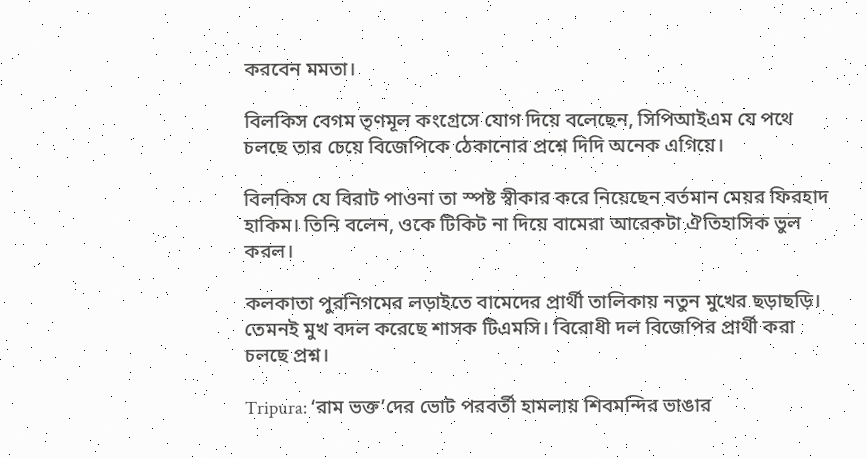করবেন মমতা।

বিলকিস বেগম তৃণমূল কংগ্রেসে যোগ দিয়ে বলেছেন, সিপিআইএম যে পথে চলছে তার চেয়ে বিজেপিকে ঠেকানোর প্রশ্নে দিদি অনেক এগিয়ে।

বিলকিস যে বিরাট পাওনা তা স্পষ্ট স্বীকার করে নিয়েছেন বর্তমান মেয়র ফিরহাদ হাকিম। তিনি বলেন, ওকে টিকিট না দিয়ে বামেরা আরেকটা ঐতিহাসিক ভুল করল।

কলকাতা পুরনিগমের লড়াইতে বামেদের প্রার্থী তালিকায় নতুন মুখের ছড়াছড়ি। তেমনই মুখ বদল করেছে শাসক টিএমসি। বিরোধী দল বিজেপির প্রার্থী করা চলছে প্রশ্ন।

Tripura: ‘রাম ভক্ত’দের ভোট পরবর্তী হামলায় শিবমন্দির ভাঙার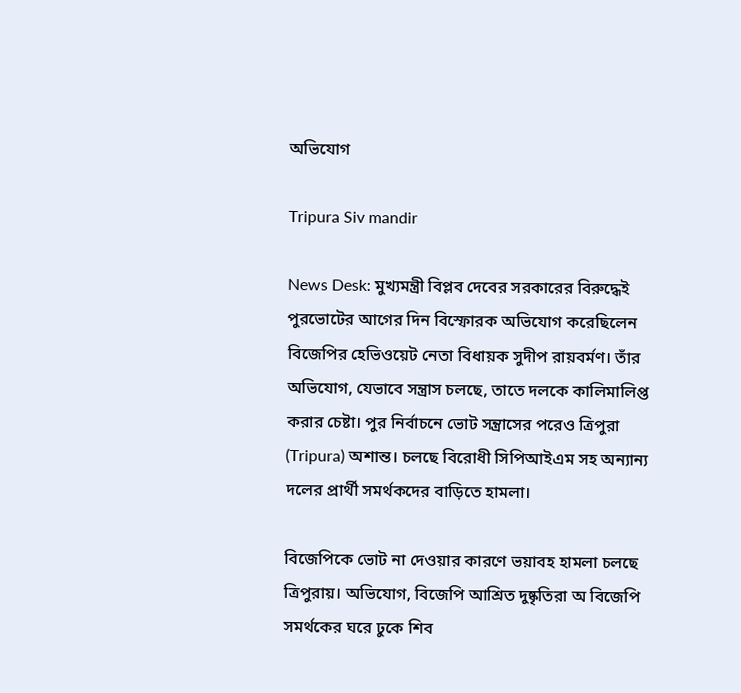অভিযোগ

Tripura Siv mandir

News Desk: মুখ্যমন্ত্রী বিপ্লব দেবের সরকারের বিরুদ্ধেই পুরভোটের আগের দিন বিস্ফোরক অভিযোগ করেছিলেন বিজেপির হেভিওয়েট নেতা বিধায়ক সুদীপ রায়বর্মণ। তাঁর অভিযোগ, যেভাবে সন্ত্রাস চলছে, তাতে দলকে কালিমালিপ্ত করার চেষ্টা। পুর নির্বাচনে ভোট সন্ত্রাসের পরেও ত্রিপুরা (Tripura) অশান্ত। চলছে বিরোধী সিপিআইএম সহ অন্যান্য দলের প্রার্থী সমর্থকদের বাড়িতে হামলা।

বিজেপিকে ভোট না দেওয়ার কারণে ভয়াবহ হামলা চলছে ত্রিপুরায়। অভিযোগ, বিজেপি আশ্রিত দুষ্কৃতিরা অ বিজেপি সমর্থকের ঘরে ঢুকে শিব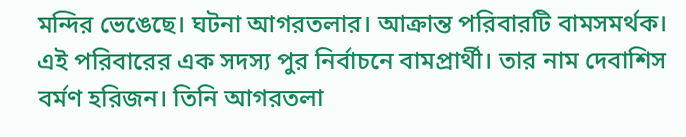মন্দির ভেঙেছে। ঘটনা আগরতলার। আক্রান্ত পরিবারটি বামসমর্থক। এই পরিবারের এক সদস্য পুর নির্বাচনে বামপ্রার্থী। তার নাম দেবাশিস বর্মণ হরিজন। তিনি আগরতলা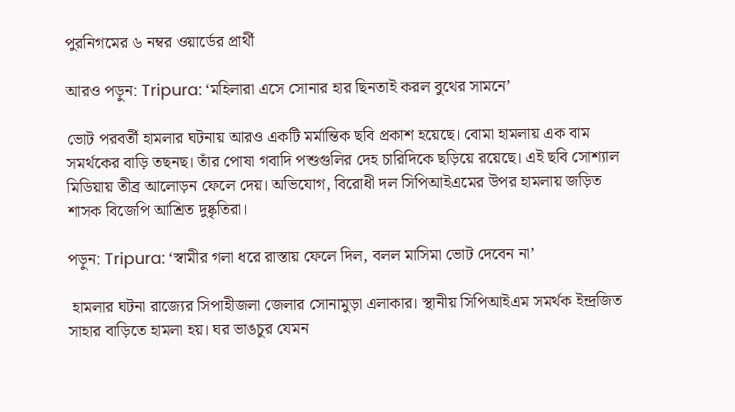পুরনিগমের ৬ নম্বর ওয়ার্ডের প্রার্থী

আরও পড়ুন: Tripura: ‘মহিলারা এসে সোনার হার ছিনতাই করল বুথের সামনে’

ভোট পরবর্তী হামলার ঘটনায় আরও একটি মর্মান্তিক ছবি প্রকাশ হয়েছে। বোমা হামলায় এক বাম সমর্থকের বাড়ি তছনছ। তাঁর পোষা গবাদি পশুগুলির দেহ চারিদিকে ছড়িয়ে রয়েছে। এই ছবি সোশ্যাল মিডিয়ায় তীব্র আলোড়ন ফেলে দেয়। অভিযোগ, বিরোধী দল সিপিআইএমের উপর হামলায় জড়িত শাসক বিজেপি আশ্রিত দুষ্কৃতিরা।

পড়ুন: Tripura: ‘স্বামীর গলা ধরে রাস্তায় ফেলে দিল, বলল মাসিমা ভোট দেবেন না’

 হামলার ঘটনা রাজ্যের সিপাহীজলা জেলার সোনামুড়া এলাকার। স্থানীয় সিপিআইএম সমর্থক ইন্দ্রজিত সাহার বাড়িতে হামলা হয়। ঘর ভাঙচুর যেমন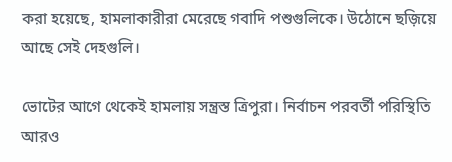করা হয়েছে, হামলাকারীরা মেরেছে গবাদি পশুগুলিকে। উঠোনে ছজ়িয়ে আছে সেই দেহগুলি।

ভোটের আগে থেকেই হামলায় সন্ত্রস্ত ত্রিপুরা। নির্বাচন পরবর্তী পরিস্থিতি আরও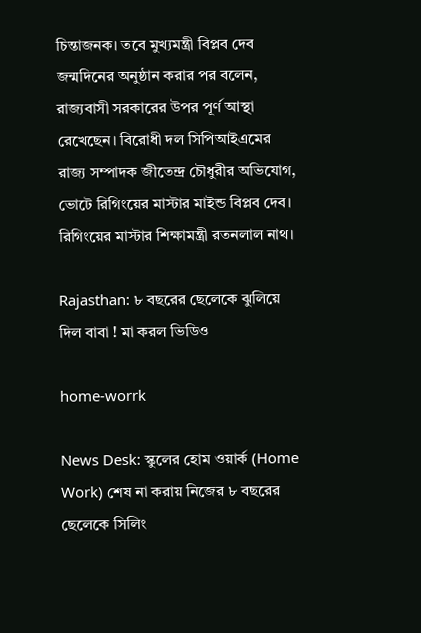চিন্তাজনক। তবে মুখ্যমন্ত্রী বিপ্লব দেব জন্মদিনের অনুষ্ঠান করার পর বলেন, রাজ্যবাসী সরকারের উপর পূর্ণ আস্থা রেখেছেন। বিরোধী দল সিপিআইএমের রাজ্য সম্পাদক জীতেন্দ্র চৌধুরীর অভিযোগ, ভোটে রিগিংয়ের মাস্টার মাইন্ড বিপ্লব দেব। রিগিংয়ের মাস্টার শিক্ষামন্ত্রী রতনলাল নাথ।

Rajasthan: ৮ বছরের ছেলেকে ঝুলিয়ে দিল বাবা ! মা করল ভিডিও

home-worrk

News Desk: স্কুলের হোম ওয়ার্ক (Home Work) শেষ না করায় নিজের ৮ বছরের ছেলেকে সিলিং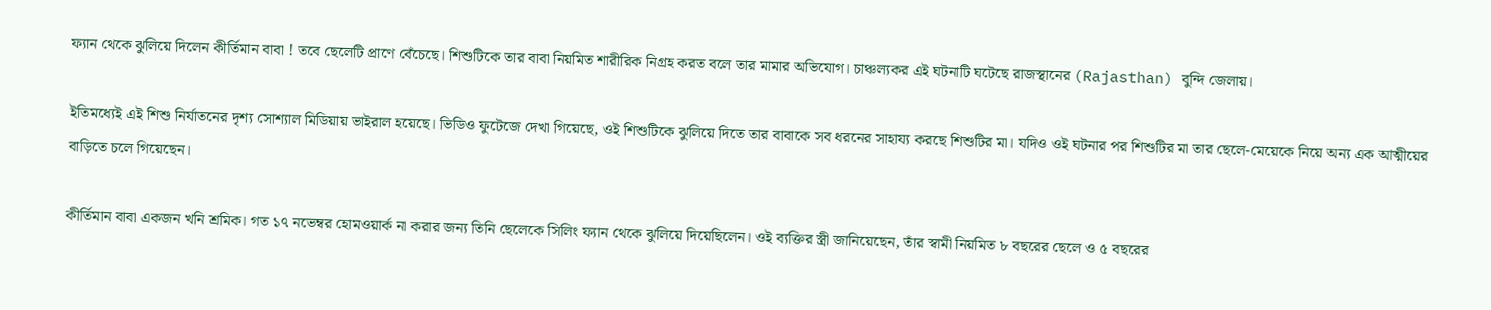ফ্যান থেকে ঝুলিয়ে দিলেন কীর্তিমান বাবা ! তবে ছেলেটি প্রাণে বেঁচেছে। শিশুটিকে তার বাবা নিয়মিত শারীরিক নিগ্রহ করত বলে তার মামার অভিযোগ। চাঞ্চল্যকর এই ঘটনাটি ঘটেছে রাজস্থানের (Rajasthan) বুন্দি জেলায়।

ইতিমধ্যেই এই শিশু নির্যাতনের দৃশ্য সোশ্যাল মিডিয়ায় ভাইরাল হয়েছে। ভিডিও ফুটেজে দেখা গিয়েছে, ওই শিশুটিকে ঝুলিয়ে দিতে তার বাবাকে সব ধরনের সাহায্য করছে শিশুটির মা। যদিও ওই ঘটনার পর শিশুটির মা তার ছেলে-মেয়েকে নিয়ে অন্য এক আত্মীয়ের বাড়িতে চলে গিয়েছেন।

কীর্তিমান বাবা একজন খনি শ্রমিক। গত ১৭ নভেম্বর হোমওয়ার্ক না করার জন্য তিনি ছেলেকে সিলিং ফ্যান থেকে ঝুলিয়ে দিয়েছিলেন। ওই ব্যক্তির স্ত্রী জানিয়েছেন, তাঁর স্বামী নিয়মিত ৮ বছরের ছেলে ও ৫ বছরের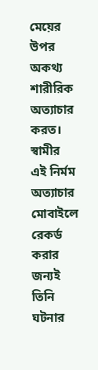মেয়ের উপর অকথ্য শারীরিক অত্যাচার করত। স্বামীর এই নির্মম অত্যাচার মোবাইলে রেকর্ড করার জন্যই তিনি ঘটনার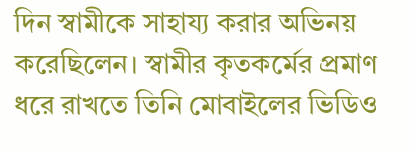দিন স্বামীকে সাহায্য করার অভিনয় করেছিলেন। স্বামীর কৃতকর্মের প্রমাণ ধরে রাখতে তিনি মোবাইলের ভিডিও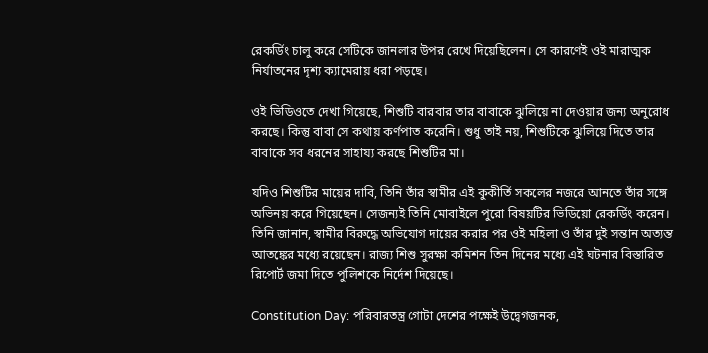রেকর্ডিং চালু করে সেটিকে জানলার উপর রেখে দিয়েছিলেন। সে কারণেই ওই মারাত্মক নির্যাতনের দৃশ্য ক্যামেরায় ধরা পড়ছে।

ওই ভিডিওতে দেখা গিয়েছে, শিশুটি বারবার তার বাবাকে ঝুলিয়ে না দেওয়ার জন্য অনুরোধ করছে। কিন্তু বাবা সে কথায় কর্ণপাত করেনি। শুধু তাই নয়, শিশুটিকে ঝুলিয়ে দিতে তার বাবাকে সব ধরনের সাহায্য করছে শিশুটির মা।

যদিও শিশুটির মায়ের দাবি, তিনি তাঁর স্বামীর এই কুকীর্তি সকলের নজরে আনতে তাঁর সঙ্গে অভিনয় করে গিয়েছেন। সেজন্যই তিনি মোবাইলে পুরো বিষয়টির ভিডিয়ো রেকর্ডিং করেন। তিনি জানান, স্বামীর বিরুদ্ধে অভিযোগ দায়ের করার পর ওই মহিলা ও তাঁর দুই সন্তান অত্যন্ত আতঙ্কের মধ্যে রয়েছেন। রাজ্য শিশু সুরক্ষা কমিশন তিন দিনের মধ্যে এই ঘটনার বিস্তারিত রিপোর্ট জমা দিতে পুলিশকে নির্দেশ দিয়েছে।

Constitution Day: পরিবারতন্ত্র গোটা দেশের পক্ষেই উদ্বেগজনক,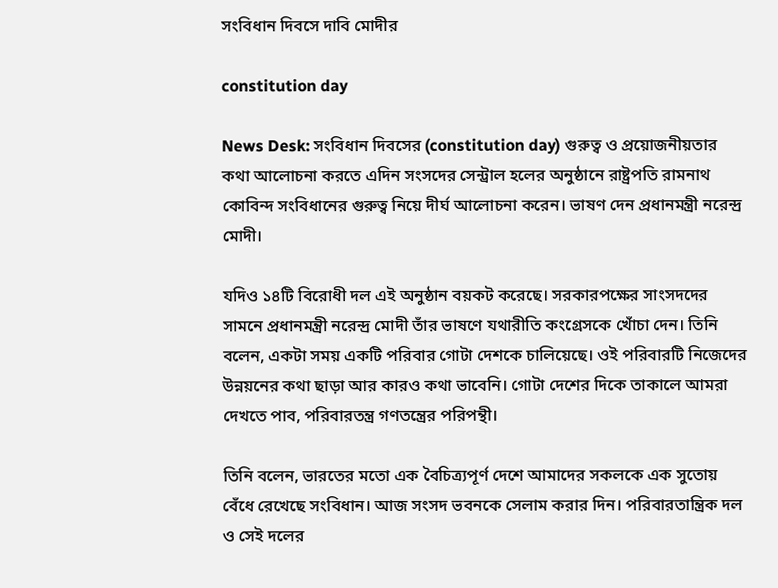সংবিধান দিবসে দাবি মোদীর

constitution day

News Desk: সংবিধান দিবসের (constitution day) গুরুত্ব ও প্রয়োজনীয়তার কথা আলোচনা করতে এদিন সংসদের সেন্ট্রাল হলের অনুষ্ঠানে রাষ্ট্রপতি রামনাথ কোবিন্দ সংবিধানের গুরুত্ব নিয়ে দীর্ঘ আলোচনা করেন। ভাষণ দেন প্রধানমন্ত্রী নরেন্দ্র মোদী।

যদিও ১৪টি বিরোধী দল এই অনুষ্ঠান বয়কট করেছে। সরকারপক্ষের সাংসদদের সামনে প্রধানমন্ত্রী নরেন্দ্র মোদী তাঁর ভাষণে যথারীতি কংগ্রেসকে খোঁচা দেন। তিনি বলেন, একটা সময় একটি পরিবার গোটা দেশকে চালিয়েছে। ওই পরিবারটি নিজেদের উন্নয়নের কথা ছাড়া আর কারও কথা ভাবেনি। গোটা দেশের দিকে তাকালে আমরা দেখতে পাব, পরিবারতন্ত্র গণতন্ত্রের পরিপন্থী।

তিনি বলেন, ভারতের মতো এক বৈচিত্র্যপূর্ণ দেশে আমাদের সকলকে এক সুতোয় বেঁধে রেখেছে সংবিধান। আজ সংসদ ভবনকে সেলাম করার দিন। পরিবারতান্ত্রিক দল ও সেই দলের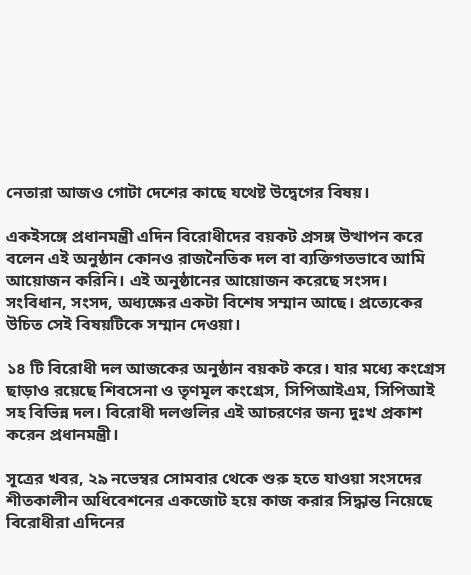নেতারা আজও গোটা দেশের কাছে যথেষ্ট উদ্বেগের বিষয়।

একইসঙ্গে প্রধানমন্ত্রী এদিন বিরোধীদের বয়কট প্রসঙ্গ উত্থাপন করে বলেন এই অনুষ্ঠান কোনও রাজনৈতিক দল বা ব্যক্তিগতভাবে আমি আয়োজন করিনি। এই অনুষ্ঠানের আয়োজন করেছে সংসদ। সংবিধান, সংসদ, অধ্যক্ষের একটা বিশেষ সম্মান আছে। প্রত্যেকের উচিত সেই বিষয়টিকে সম্মান দেওয়া।

১৪ টি বিরোধী দল আজকের অনুষ্ঠান বয়কট করে। যার মধ্যে কংগ্রেস ছাড়াও রয়েছে শিবসেনা ও তৃণমূল কংগ্রেস, সিপিআইএম, সিপিআই সহ বিভিন্ন দল। বিরোধী দলগুলির এই আচরণের জন্য দুঃখ প্রকাশ করেন প্রধানমন্ত্রী।

সূত্রের খবর, ২৯ নভেম্বর সোমবার থেকে শুরু হতে যাওয়া সংসদের শীতকালীন অধিবেশনের একজোট হয়ে কাজ করার সিদ্ধান্ত নিয়েছে বিরোধীরা এদিনের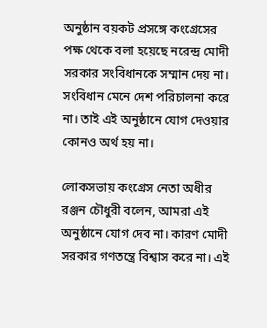অনুষ্ঠান বয়কট প্রসঙ্গে কংগ্রেসের পক্ষ থেকে বলা হয়েছে নরেন্দ্র মোদী সরকার সংবিধানকে সম্মান দেয় না। সংবিধান মেনে দেশ পরিচালনা করে না। তাই এই অনুষ্ঠানে যোগ দেওয়ার কোনও অর্থ হয় না।

লোকসভায় কংগ্রেস নেতা অধীর রঞ্জন চৌধুরী বলেন, আমরা এই অনুষ্ঠানে যোগ দেব না। কারণ মোদী সরকার গণতন্ত্রে বিশ্বাস করে না। এই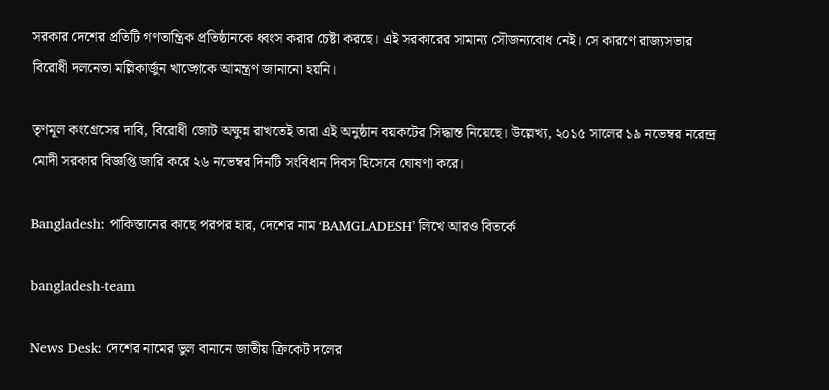সরকার দেশের প্রতিটি গণতান্ত্রিক প্রতিষ্ঠানকে ধ্বংস করার চেষ্টা করছে। এই সরকারের সামান্য সৌজন্যবোধ নেই। সে কারণে রাজ্যসভার বিরোধী দলনেতা মল্লিকার্জুন খাড়্গেকে আমন্ত্রণ জানানো হয়নি।

তৃণমূল কংগ্রেসের দাবি, বিরোধী জোট অক্ষুন্ন রাখতেই তারা এই অনুষ্ঠান বয়কটের সিদ্ধান্ত নিয়েছে। উল্লেখ্য, ২০১৫ সালের ১৯ নভেম্বর নরেন্দ্র মোদী সরকার বিজ্ঞপ্তি জারি করে ২৬ নভেম্বর দিনটি সংবিধান দিবস হিসেবে ঘোষণা করে।

Bangladesh: পাকিস্তানের কাছে পরপর হার, দেশের নাম ‘BAMGLADESH’ লিখে আরও বিতর্কে

bangladesh-team

News Desk: দেশের নামের ভুল বানানে জাতীয় ক্রিকেট দলের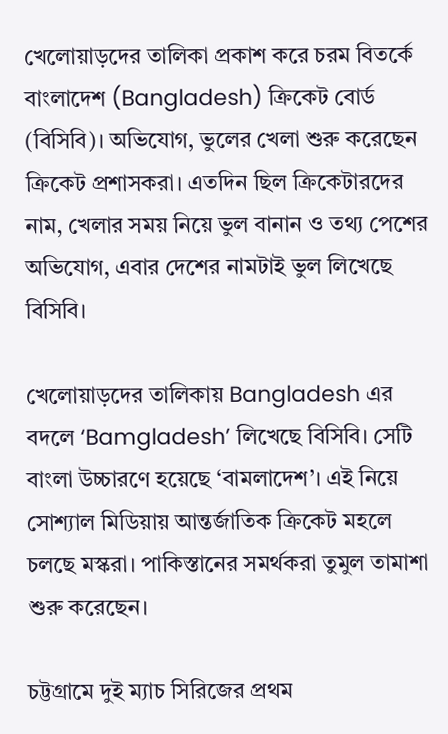খেলোয়াড়দের তালিকা প্রকাশ করে চরম বিতর্কে বাংলাদেশ (Bangladesh) ক্রিকেট বোর্ড (বিসিবি)। অভিযোগ, ভুলের খেলা শুরু করেছেন ক্রিকেট প্রশাসকরা। এতদিন ছিল ক্রিকেটারদের নাম, খেলার সময় নিয়ে ভুল বানান ও তথ্য পেশের অভিযোগ, এবার দেশের নামটাই ভুল লিখেছে বিসিবি।

খেলোয়াড়দের তালিকায় Bangladesh এর বদলে ‘Bamgladesh’ লিখেছে বিসিবি। সেটি বাংলা উচ্চারণে হয়েছে ‘বামলাদেশ’। এই নিয়ে সোশ্যাল মিডিয়ায় আন্তর্জাতিক ক্রিকেট মহলে চলছে মস্করা। পাকিস্তানের সমর্থকরা তুমুল তামাশা শুরু করেছেন।

চট্টগ্রামে দুই ম্যাচ সিরিজের প্রথম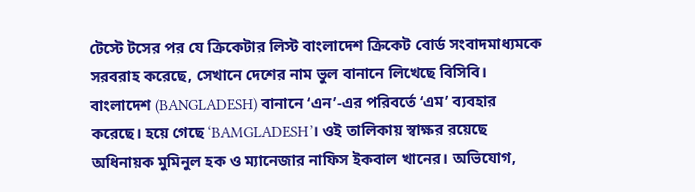টেস্টে টসের পর যে ক্রিকেটার লিস্ট বাংলাদেশ ক্রিকেট বোর্ড সংবাদমাধ্যমকে সরবরাহ করেছে, সেখানে দেশের নাম ভুল বানানে লিখেছে বিসিবি।  বাংলাদেশ (BANGLADESH) বানানে ‘এন’-এর পরিবর্তে ‘এম’ ব্যবহার করেছে। হয়ে গেছে ‘BAMGLADESH’। ওই তালিকায় স্বাক্ষর রয়েছে অধিনায়ক মুমিনুল হক ও ম্যানেজার নাফিস ইকবাল খানের। অভিযোগ,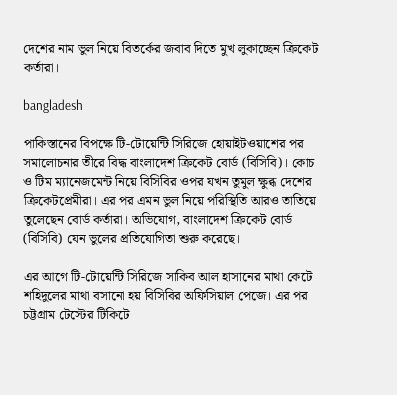দেশের নাম ভুল নিয়ে বিতর্কের জবাব দিতে মুখ লুকাচ্ছেন ক্রিকেট কর্তারা।

bangladesh

পাকিস্তানের বিপক্ষে টি-টোয়েন্টি সিরিজে হোয়াইটওয়াশের পর সমালোচনার তীরে বিদ্ধ বাংলাদেশ ক্রিকেট বোর্ড (বিসিবি)। কোচ ও টিম ম্যানেজমেন্ট নিয়ে বিসিবির ওপর যখন তুমুল ক্ষুব্ধ দেশের ক্রিকেটপ্রেমীরা। এর পর এমন ভুল নিয়ে পরিস্থিতি আরও তাতিয়ে তুলেছেন বোর্ড কর্তারা। অভিযোগ, বাংলাদেশ ক্রিকেট বোর্ড (বিসিবি) যেন ভুলের প্রতিযোগিতা শুরু করেছে।

এর আগে টি-টোয়েন্টি সিরিজে সাকিব আল হাসানের মাথা কেটে শহিদুলের মাথা বসানো হয় বিসিবির অফিসিয়াল পেজে। এর পর চট্টগ্রাম টেস্টের টিকিটে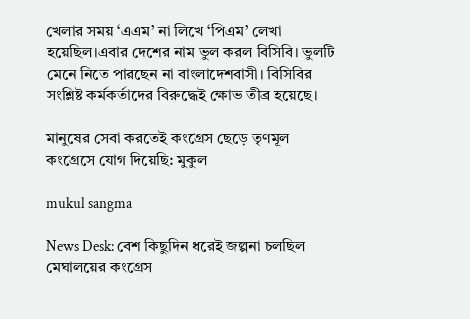খেলার সময় ‘এএম’ না লিখে ‘পিএম’ লেখা হয়েছিল।এবার দেশের নাম ভুল করল বিসিবি। ভুলটি মেনে নিতে পারছেন না বাংলাদেশবাসী। বিসিবির সংশ্লিষ্ট কর্মকর্তাদের বিরুদ্ধেই ক্ষোভ তীব্র হয়েছে।

মানুষের সেবা করতেই কংগ্রেস ছেড়ে তৃণমূল কংগ্রেসে যোগ দিয়েছি: মুকুল

mukul sangma

News Desk: বেশ কিছুদিন ধরেই জল্পনা চলছিল মেঘালয়ের কংগ্রেস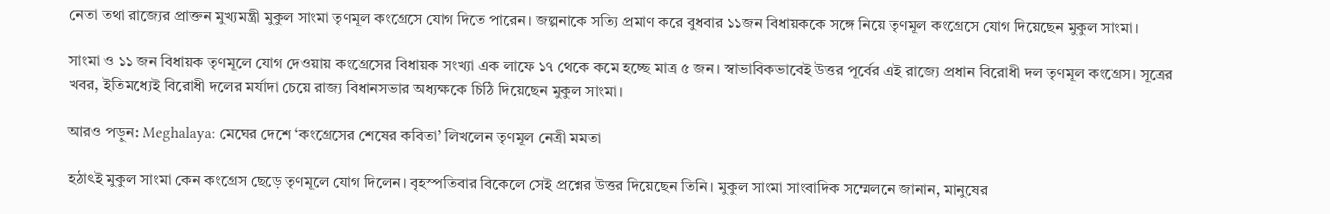নেতা তথা রাজ্যের প্রাক্তন মুখ্যমন্ত্রী মুকুল সাংমা তৃণমূল কংগ্রেসে যোগ দিতে পারেন। জল্পনাকে সত্যি প্রমাণ করে বুধবার ১১জন বিধায়ককে সঙ্গে নিয়ে তৃণমূল কংগ্রেসে যোগ দিয়েছেন মুকুল সাংমা।

সাংমা ও ১১ জন বিধায়ক তৃণমূলে যোগ দেওয়ায় কংগ্রেসের বিধায়ক সংখ্যা এক লাফে ১৭ থেকে কমে হচ্ছে মাত্র ৫ জন। স্বাভাবিকভাবেই উত্তর পূর্বের এই রাজ্যে প্রধান বিরোধী দল তৃণমূল কংগ্রেস। সূত্রের খবর, ইতিমধ্যেই বিরোধী দলের মর্যাদা চেয়ে রাজ্য বিধানসভার অধ্যক্ষকে চিঠি দিয়েছেন মুকুল সাংমা।

আরও পড়ুন: Meghalaya: মেঘের দেশে ‘কংগ্রেসের শেষের কবিতা’ লিখলেন তৃণমূল নেত্রী মমতা

হঠাৎই মুকুল সাংমা কেন কংগ্রেস ছেড়ে তৃণমূলে যোগ দিলেন। বৃহস্পতিবার বিকেলে সেই প্রশ্নের উত্তর দিয়েছেন তিনি। মুকুল সাংমা সাংবাদিক সম্মেলনে জানান, মানুষের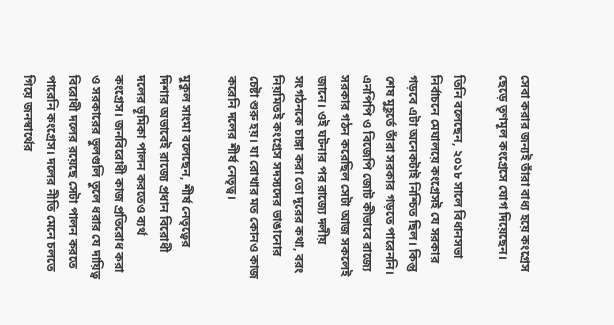সেবা করার জন্যই তাঁরা বাধ্য হয়ে কংগ্রেস ছেড়ে তৃণমূল কংগ্রেসে যোগ দিয়েছেন।

তিনি বলেছেন, ২০১৮ সালে বিধানসভা নির্বাচনে মেঘালয়ে কংগ্রেসই যে সরকার গড়বে এটা অনেকটাই নিশ্চিত ছিল। কিন্তু শেষ মুহূর্তে তাঁরা সরকার গড়তে পারেননি। এনপিপি ও বিজেপি জোট কীভাবে রাজ্যে সরকার গঠন করেছিল সেটা আজ সকলেই জানে। ওই ঘটনার পর রাজ্যে দলীয় সংগঠনকে চাঙ্গা করা তো দূরের কথা, বরং নিয়মিতই কংগ্রেস সদস্যদের ভাঙানোর চেষ্টা শুরু হয়। যা রোখার মত কোনও কাজ করেনি দলের শীর্ষ নেতৃত্ব।

মুকুল সাংমা বলেছেন, শীর্ষ নেতৃত্বের দিশার অভাবেই রাজ্যে প্রধান বিরোধী দলের ভূমিকা পালন করতেও ব্যর্থ কংগ্রেস। জনবিরোধী কাজ প্রতিরোধ করা ও সরকারের ভুলগুলি তুলে ধরার যে দায়িত্ব বিরোধী দলের রয়েছে সেটা পালন করতে পারেনি কংগ্রেস। দলের নীতি মেনে চলতে গিয়ে জনস্বার্থের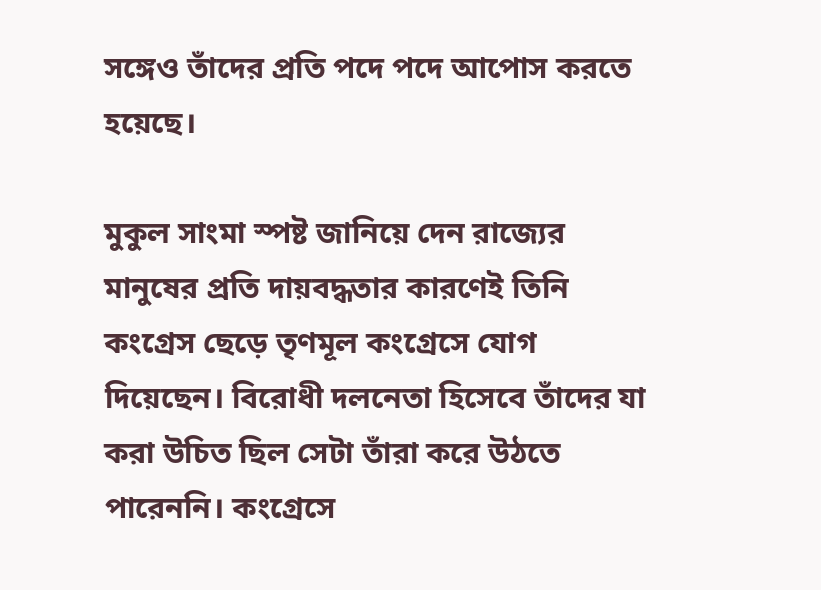সঙ্গেও তাঁদের প্রতি পদে পদে আপোস করতে হয়েছে।

মুকুল সাংমা স্পষ্ট জানিয়ে দেন রাজ্যের মানুষের প্রতি দায়বদ্ধতার কারণেই তিনি কংগ্রেস ছেড়ে তৃণমূল কংগ্রেসে যোগ দিয়েছেন। বিরোধী দলনেতা হিসেবে তাঁদের যা করা উচিত ছিল সেটা তাঁরা করে উঠতে পারেননি। কংগ্রেসে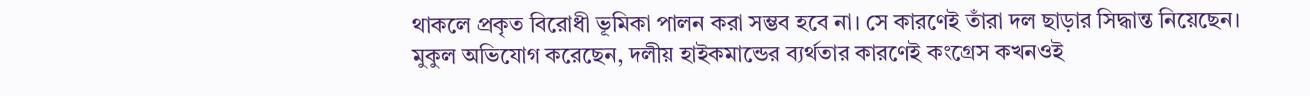থাকলে প্রকৃত বিরোধী ভূমিকা পালন করা সম্ভব হবে না। সে কারণেই তাঁরা দল ছাড়ার সিদ্ধান্ত নিয়েছেন। মুকুল অভিযোগ করেছেন, দলীয় হাইকমান্ডের ব্যর্থতার কারণেই কংগ্রেস কখনওই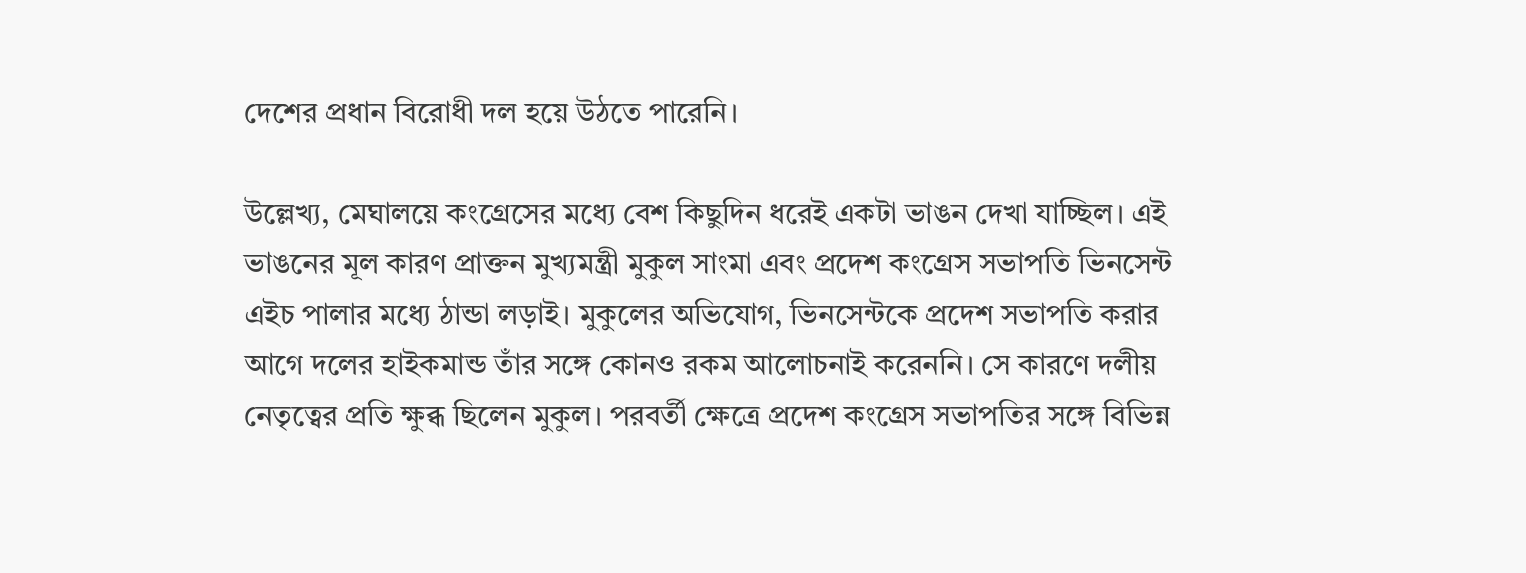দেশের প্রধান বিরোধী দল হয়ে উঠতে পারেনি।

উল্লেখ্য, মেঘালয়ে কংগ্রেসের মধ্যে বেশ কিছুদিন ধরেই একটা ভাঙন দেখা যাচ্ছিল। এই ভাঙনের মূল কারণ প্রাক্তন মুখ্যমন্ত্রী মুকুল সাংমা এবং প্রদেশ কংগ্রেস সভাপতি ভিনসেন্ট এইচ পালার মধ্যে ঠান্ডা লড়াই। মুকুলের অভিযোগ, ভিনসেন্টকে প্রদেশ সভাপতি করার আগে দলের হাইকমান্ড তাঁর সঙ্গে কোনও রকম আলোচনাই করেননি। সে কারণে দলীয় নেতৃত্বের প্রতি ক্ষুব্ধ ছিলেন মুকুল। পরবর্তী ক্ষেত্রে প্রদেশ কংগ্রেস সভাপতির সঙ্গে বিভিন্ন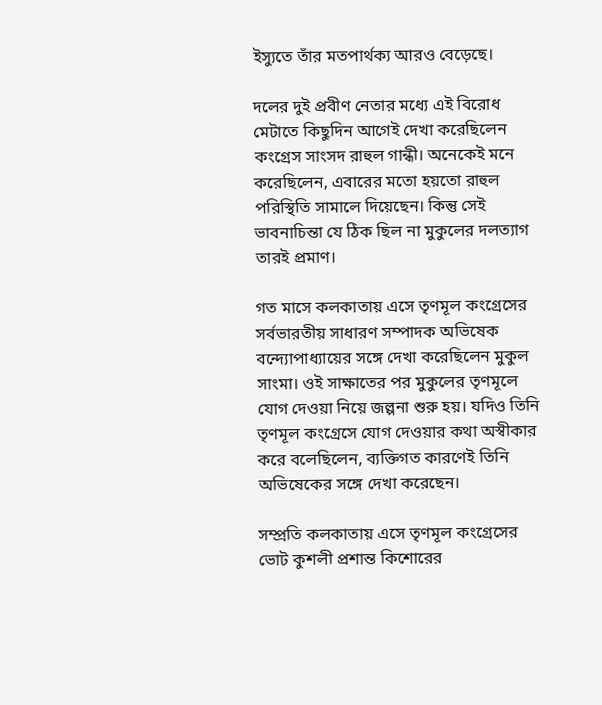ইস্যুতে তাঁর মতপার্থক্য আরও বেড়েছে।

দলের দুই প্রবীণ নেতার মধ্যে এই বিরোধ মেটাতে কিছুদিন আগেই দেখা করেছিলেন কংগ্রেস সাংসদ রাহুল গান্ধী। অনেকেই মনে করেছিলেন, এবারের মতো হয়তো রাহুল পরিস্থিতি সামালে দিয়েছেন। কিন্তু সেই ভাবনাচিন্তা যে ঠিক ছিল না মুকুলের দলত্যাগ তারই প্রমাণ।

গত মাসে কলকাতায় এসে তৃণমূল কংগ্রেসের সর্বভারতীয় সাধারণ সম্পাদক অভিষেক বন্দ্যোপাধ্যায়ের সঙ্গে দেখা করেছিলেন মুকুল সাংমা। ওই সাক্ষাতের পর মুকুলের তৃণমূলে যোগ দেওয়া নিয়ে জল্পনা শুরু হয়। যদিও তিনি তৃণমূল কংগ্রেসে যোগ দেওয়ার কথা অস্বীকার করে বলেছিলেন, ব্যক্তিগত কারণেই তিনি অভিষেকের সঙ্গে দেখা করেছেন।

সম্প্রতি কলকাতায় এসে তৃণমূল কংগ্রেসের ভোট কুশলী প্রশান্ত কিশোরের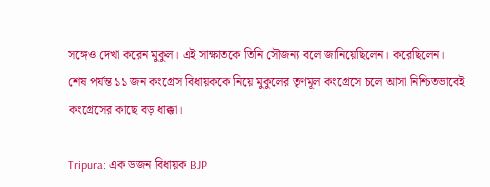সঙ্গেও দেখা করেন মুকুল। এই সাক্ষাতকে তিনি সৌজন্য বলে জানিয়েছিলেন। করেছিলেন। শেষ পর্যন্ত ১১ জন কংগ্রেস বিধায়ককে নিয়ে মুকুলের তৃণমূল কংগ্রেসে চলে আসা নিশ্চিতভাবেই কংগ্রেসের কাছে বড় ধাক্কা।

Tripura: এক ডজন বিধায়ক BJP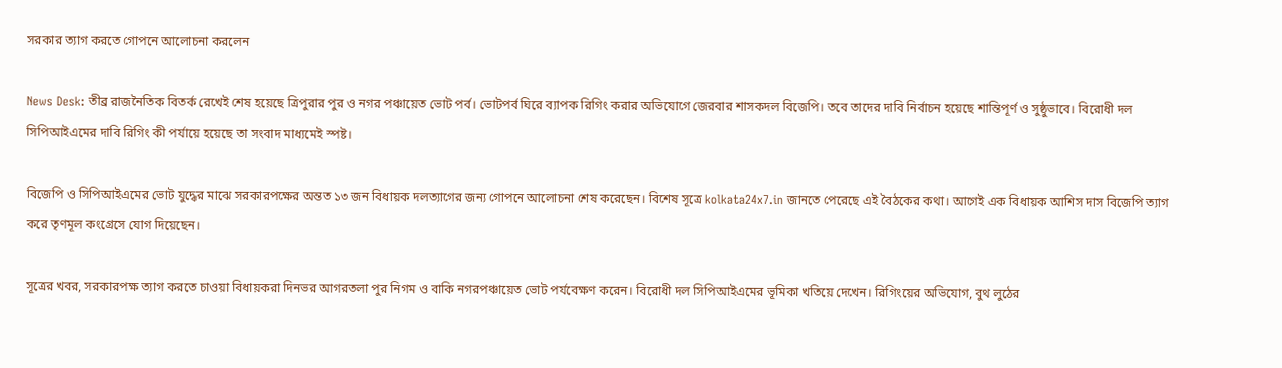সরকার ত্যাগ করতে গোপনে আলোচনা করলেন

News Desk: তীব্র রাজনৈতিক বিতর্ক রেখেই শেষ হয়েছে ত্রিপুরার পুর ও নগর পঞ্চায়েত ভোট পর্ব। ভোটপর্ব ঘিরে ব্যাপক রিগিং করার অভিযোগে জেরবার শাসকদল বিজেপি। তবে তাদের দাবি নির্বাচন হয়েছে শান্তিপূর্ণ ও সুষ্ঠুভাবে। বিরোধী দল সিপিআইএমের দাবি রিগিং কী পর্যায়ে হয়েছে তা সংবাদ মাধ্যমেই স্পষ্ট।

বিজেপি ও সিপিআইএমের ভোট যুদ্ধের মাঝে সরকারপক্ষের অন্তত ১৩ জন বিধায়ক দলত্যাগের জন্য গোপনে আলোচনা শেষ করেছেন। বিশেষ সূত্রে kolkata24x7.in জানতে পেরেছে এই বৈঠকের কথা। আগেই এক বিধায়ক আশিস দাস বিজেপি ত্যাগ করে তৃণমূল কংগ্রেসে যোগ দিয়েছেন।

সূত্রের খবর, সরকারপক্ষ ত্যাগ করতে চাওয়া বিধায়করা দিনভর আগরতলা পুর নিগম ও বাকি নগরপঞ্চায়েত ভোট পর্যবেক্ষণ করেন। বিরোধী দল সিপিআইএমের ভূমিকা খতিয়ে দেখেন। রিগিংয়ের অভিযোগ, বুথ লুঠের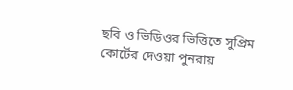ছবি ও ভিডিওর ভিত্তিতে সুপ্রিম কোর্টের দেওয়া পুনরায়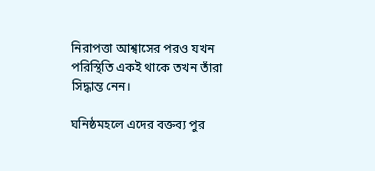নিরাপত্তা আশ্বাসের পরও যখন পরিস্থিতি একই থাকে তখন তাঁরা সিদ্ধান্ত নেন।

ঘনিষ্ঠমহলে এদের বক্তব্য পুর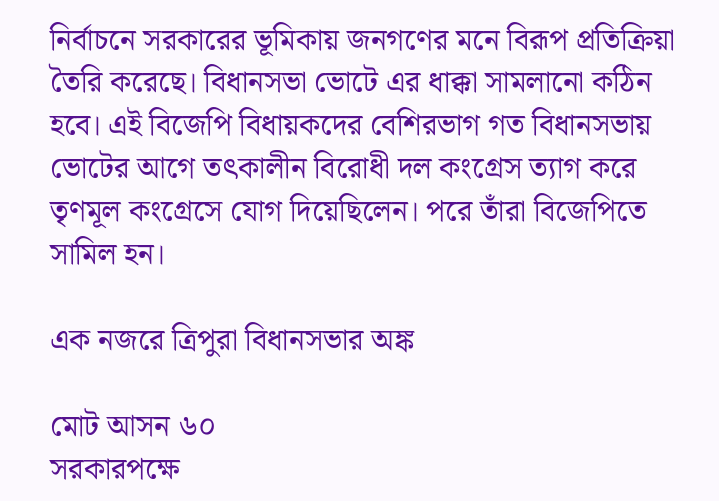নির্বাচনে সরকারের ভূমিকায় জনগণের মনে বিরূপ প্রতিক্রিয়া তৈরি করেছে। বিধানসভা ভোটে এর ধাক্কা সামলানো কঠিন হবে। এই বিজেপি বিধায়কদের বেশিরভাগ গত বিধানসভায় ভোটের আগে তৎকালীন বিরোধী দল কংগ্রেস ত্যাগ করে তৃণমূল কংগ্রেসে যোগ দিয়েছিলেন। পরে তাঁরা বিজেপিতে সামিল হন।

এক নজরে ত্রিপুরা বিধানসভার অঙ্ক

মোট আসন ৬০
সরকারপক্ষে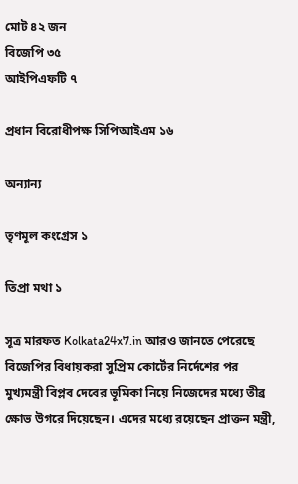মোট ৪২ জন
বিজেপি ৩৫
আইপিএফটি ৭

প্রধান বিরোধীপক্ষ সিপিআইএম ১৬

অন্যান্য

তৃণমূল কংগ্রেস ১

তিপ্রা মথা ১

সূত্র মারফত Kolkata24x7.in আরও জানতে পেরেছে বিজেপির বিধায়করা সুপ্রিম কোর্টের নির্দেশের পর মুখ্যমন্ত্রী বিপ্লব দেবের ভূমিকা নিয়ে নিজেদের মধ্যে তীব্র ক্ষোভ উগরে দিয়েছেন। এদের মধ্যে রয়েছেন প্রাক্তন মন্ত্রী,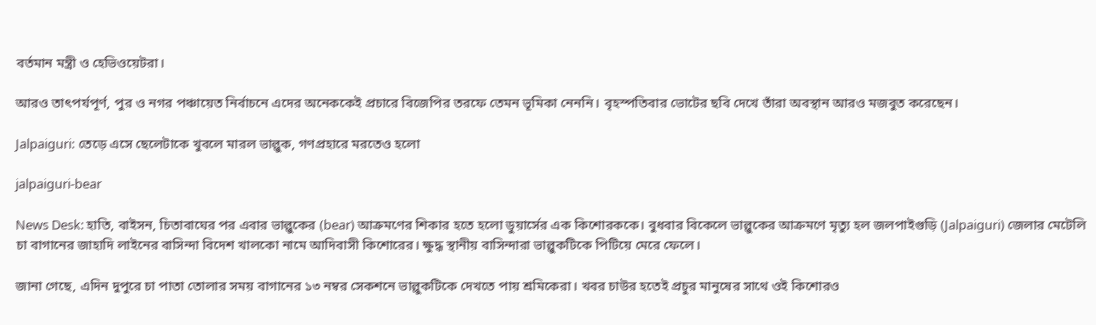বর্তমান মন্ত্রী ও হেভিওয়েটরা।

আরও তাৎপর্যপূর্ণ, পুর ও নগর পঞ্চায়েত নির্বাচনে এদের অনেককেই প্রচারে বিজেপির তরফে তেমন ভূমিকা নেননি। বৃহস্পতিবার ভোটের ছবি দেখে তাঁরা অবস্থান আরও মজবুত করেছেন।

Jalpaiguri: তেড়ে এসে ছেলেটাকে খুবলে মারল ভাল্লুক, গণপ্রহারে মরতেও হলো

jalpaiguri-bear

News Desk: হাতি, বাইসন, চিতাবাঘের পর এবার ভাল্লুকের (bear) আক্রমণের শিকার হতে হলো ডুয়ার্সের এক কিশোরককে। বুধবার বিকেলে ভাল্লুকের আক্রমণে মৃত্যু হল জলপাইগুড়ি (Jalpaiguri) জেলার মেটেলি চা বাগানের জাহাদি লাইনের বাসিন্দা বিদেশ খালকো নামে আদিবাসী কিশোরের। ক্ষুদ্ধ স্থানীয় বাসিন্দারা ভাল্লুকটিকে পিটিয়ে মেরে ফেলে।

জানা গেছে, এদিন দুপুরে চা পাতা তোলার সময় বাগানের ১৩ নম্বর সেকশনে ভাল্লুকটিকে দেখতে পায় শ্রমিকেরা। খবর চাউর হতেই প্রচুর মানুষের সাথে ওই কিশোরও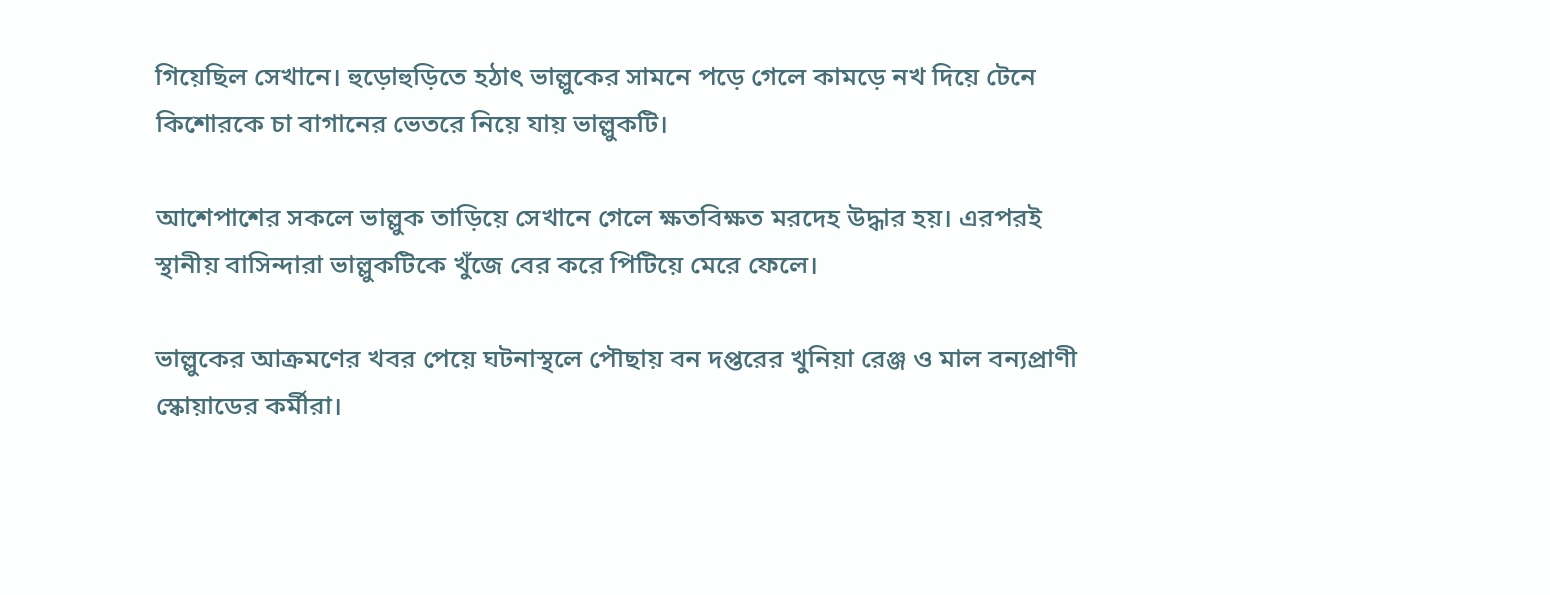গিয়েছিল সেখানে। হুড়োহুড়িতে হঠাৎ ভাল্লুকের সামনে পড়ে গেলে কামড়ে নখ দিয়ে টেনে কিশোরকে চা বাগানের ভেতরে নিয়ে যায় ভাল্লুকটি।

আশেপাশের সকলে ভাল্লুক তাড়িয়ে সেখানে গেলে ক্ষতবিক্ষত মরদেহ উদ্ধার হয়। এরপরই স্থানীয় বাসিন্দারা ভাল্লুকটিকে খুঁজে বের করে পিটিয়ে মেরে ফেলে।

ভাল্লুকের আক্রমণের খবর পেয়ে ঘটনাস্থলে পৌছায় বন দপ্তরের খুনিয়া রেঞ্জ ও মাল বন্যপ্রাণী স্কোয়াডের কর্মীরা।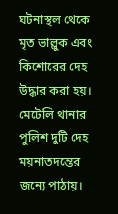ঘটনাস্থল থেকে মৃত ভাল্লুক এবং কিশোরের দেহ উদ্ধার করা হয়। মেটেলি থানার পুলিশ দুটি দেহ ময়নাতদন্তের জন্যে পাঠায়।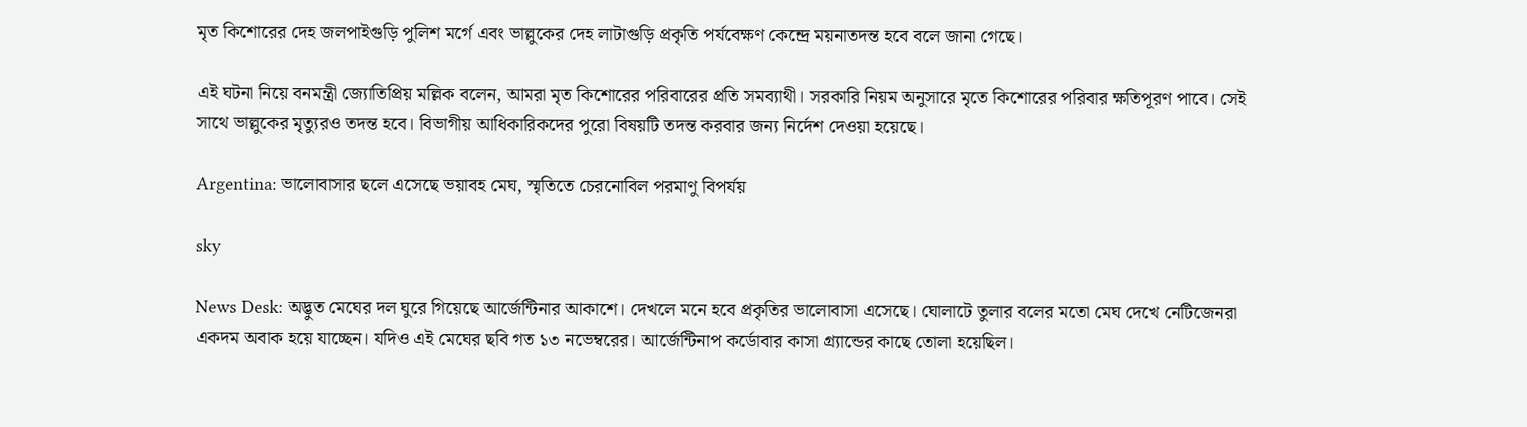মৃত কিশোরের দেহ জলপাইগুড়ি পুলিশ মর্গে এবং ভাল্লুকের দেহ লাটাগুড়ি প্রকৃতি পর্যবেক্ষণ কেন্দ্রে ময়নাতদন্ত হবে বলে জানা গেছে।

এই ঘটনা নিয়ে বনমন্ত্রী জ্যোতিপ্রিয় মল্লিক বলেন, আমরা মৃত কিশোরের পরিবারের প্রতি সমব্যাথী। সরকারি নিয়ম অনুসারে মৃতে কিশোরের পরিবার ক্ষতিপূরণ পাবে। সেই সাথে ভাল্লুকের মৃত্যুরও তদন্ত হবে। বিভাগীয় আধিকারিকদের পুরো বিষয়টি তদন্ত করবার জন্য নির্দেশ দেওয়া হয়েছে।

Argentina: ভালোবাসার ছলে এসেছে ভয়াবহ মেঘ, স্মৃতিতে চেরনোবিল পরমাণু বিপর্যয়

sky

News Desk: অদ্ভুত মেঘের দল ঘুরে গিয়েছে আর্জেন্টিনার আকাশে। দেখলে মনে হবে প্রকৃতির ভালোবাসা এসেছে। ঘোলাটে তুলার বলের মতো মেঘ দেখে নেটিজেনরা একদম অবাক হয়ে যাচ্ছেন। যদিও এই মেঘের ছবি গত ১৩ নভেম্বরের। আর্জেন্টিনাপ কর্ডোবার কাসা গ্র্যান্ডের কাছে তোলা হয়েছিল।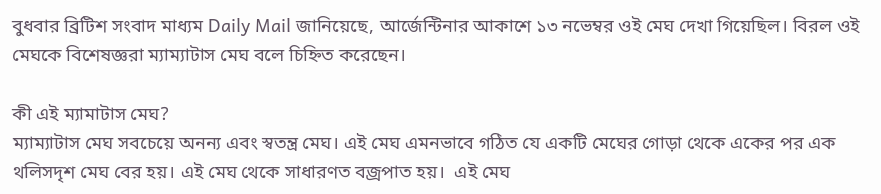বুধবার ব্রিটিশ সংবাদ মাধ্যম Daily Mail জানিয়েছে, আর্জেন্টিনার আকাশে ১৩ নভেম্বর ওই মেঘ দেখা গিয়েছিল। বিরল ওই মেঘকে বিশেষজ্ঞরা ম্যাম্যাটাস মেঘ বলে চিহ্নিত করেছেন।

কী এই ম্যামাটাস মেঘ?
ম্যাম্যাটাস মেঘ সবচেয়ে অনন্য এবং স্বতন্ত্র মেঘ। এই মেঘ এমনভাবে গঠিত যে একটি মেঘের গোড়া থেকে একের পর এক থলিসদৃশ মেঘ বের হয়। এই মেঘ থেকে সাধারণত বজ্রপাত হয়।  এই মেঘ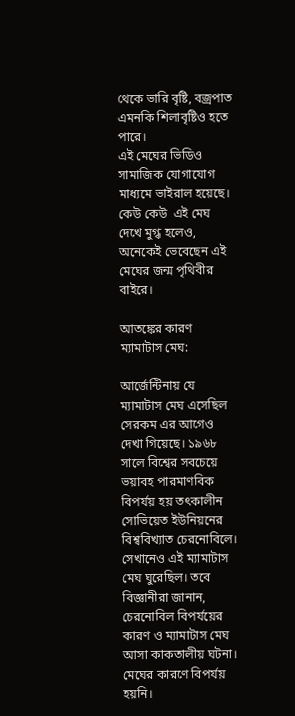থেকে ভারি বৃষ্টি, বজ্রপাত এমনকি শিলাবৃষ্টিও হতে পারে।
এই মেঘের ভিডিও সামাজিক যোগাযোগ মাধ্যমে ভাইরাল হয়েছে। কেউ কেউ  এই মেঘ দেখে মুগ্ধ হলেও, অনেকেই ভেবেছেন এই মেঘের জন্ম পৃথিবীর বাইরে।

আতঙ্কের কারণ ম্যামাটাস মেঘ:

আর্জেন্টিনায় যে ম্যামাটাস মেঘ এসেছিল সেরকম এর আগেও দেখা গিয়েছে। ১৯৬৮ সালে বিশ্বের সবচেয়ে ভয়াবহ পারমাণবিক বিপর্যয় হয় তৎকালীন সোভিয়েত ইউনিয়নের বিশ্ববিখ্যাত চেরনোবিলে। সেখানেও এই ম্যামাটাস মেঘ ঘুরেছিল। তবে বিজ্ঞানীরা জানান, চেরনোবিল বিপর্যয়ের কারণ ও ম্যামাটাস মেঘ আসা কাকতালীয় ঘটনা। মেঘের কারণে বিপর্যয় হয়নি।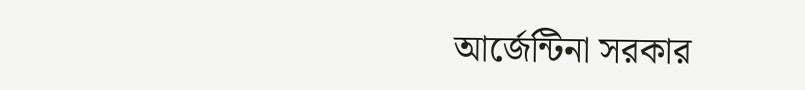আর্জেন্টিনা সরকার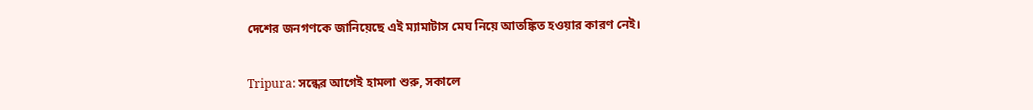দেশের জনগণকে জানিয়েছে এই ম্যামাটাস মেঘ নিয়ে আতঙ্কিত হওয়ার কারণ নেই।

Tripura: সন্ধের আগেই হামলা শুরু, সকালে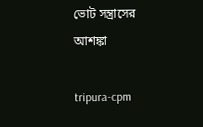ভোট সন্ত্রাসের আশঙ্কা

tripura-cpm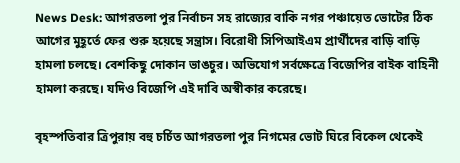News Desk: আগরতলা পুর নির্বাচন সহ রাজ্যের বাকি নগর পঞ্চায়েত ভোটের ঠিক আগের মুহূর্তে ফের শুরু হয়েছে সন্ত্রাস। বিরোধী সিপিআইএম প্রার্থীদের বাড়ি বাড়ি হামলা চলছে। বেশকিছু দোকান ভাঙচুর। অভিযোগ সর্বক্ষেত্রে বিজেপির বাইক বাহিনী হামলা করছে। যদিও বিজেপি এই দাবি অস্বীকার করেছে।

বৃহস্পতিবার ত্রিপুরায় বহু চর্চিত আগরতলা পুর নিগমের ভোট ঘিরে বিকেল থেকেই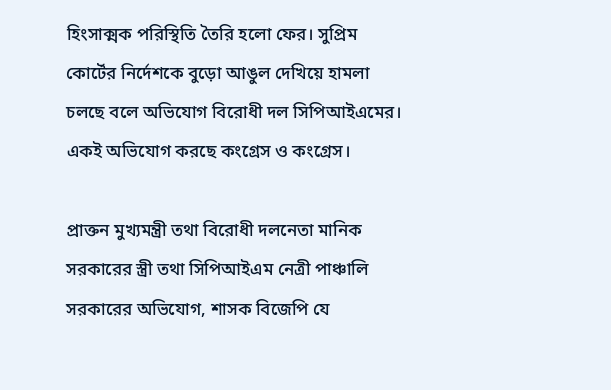হিংসাক্মক পরিস্থিতি তৈরি হলো ফের। সুপ্রিম কোর্টের নির্দেশকে বুড়ো আঙুল দেখিয়ে হামলা চলছে বলে অভিযোগ বিরোধী দল সিপিআইএমের। একই অভিযোগ করছে কংগ্রেস ও কংগ্রেস।

প্রাক্তন মুখ্যমন্ত্রী তথা বিরোধী দলনেতা মানিক সরকারের স্ত্রী তথা সিপিআইএম নেত্রী পাঞ্চালি সরকারের অভিযোগ, শাসক বিজেপি যে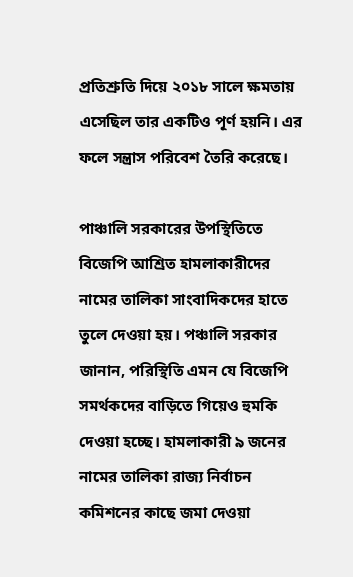প্রতিশ্রুতি দিয়ে ২০১৮ সালে ক্ষমতায় এসেছিল তার একটিও পূর্ণ হয়নি। এর ফলে সন্ত্রাস পরিবেশ তৈরি করেছে।

পাঞ্চালি সরকারের উপস্থিতিতে বিজেপি আশ্রিত হামলাকারীদের নামের তালিকা সাংবাদিকদের হাতে তুলে দেওয়া হয়। পঞ্চালি সরকার জানান, পরিস্থিতি এমন যে বিজেপি সমর্থকদের বাড়িতে গিয়েও হুমকি দেওয়া হচ্ছে। হামলাকারী ৯ জনের নামের তালিকা রাজ্য নির্বাচন কমিশনের কাছে জমা দেওয়া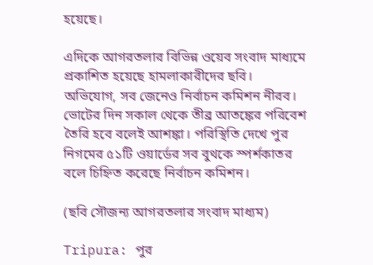হয়েছে।

এদিকে আগরতলার বিভিন্ন ওয়েব সংবাদ মাধ্যমে প্রকাশিত হয়েছে হামলাকারীদের ছবি। অভিযোগ, সব জেনেও নির্বাচন কমিশন নীরব। ভোটের দিন সকাল থেকে তীব্র আতঙ্কের পরিবেশ তৈরি হবে বলেই আশঙ্কা। পরিস্থিতি দেখে পুর নিগমের ৫১টি ওয়ার্ডের সব বুথকে স্পর্শকাতর বলে চিহ্নিত করেছে নির্বাচন কমিশন।

(ছবি সৌজন্য আগরতলার সংবাদ মাধ্যম)

Tripura: পুর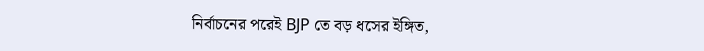নির্বাচনের পরেই BJP তে বড় ধসের ইঙ্গিত,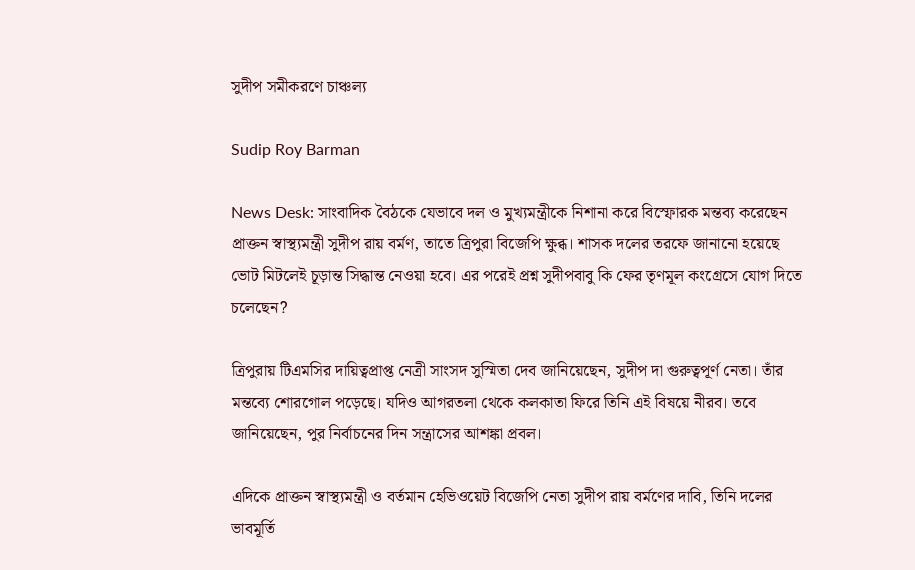সুদীপ সমীকরণে চাঞ্চল্য

Sudip Roy Barman

News Desk: সাংবাদিক বৈঠকে যেভাবে দল ও মুখ্যমন্ত্রীকে নিশানা করে বিস্ফোরক মন্তব্য করেছেন প্রাক্তন স্বাস্থ্যমন্ত্রী সুদীপ রায় বর্মণ, তাতে ত্রিপুরা বিজেপি ক্ষুব্ধ। শাসক দলের তরফে জানানো হয়েছে ভোট মিটলেই চূড়ান্ত সিদ্ধান্ত নেওয়া হবে। এর পরেই প্রশ্ন সুদীপবাবু কি ফের তৃণমূল কংগ্রেসে যোগ দিতে চলেছেন?

ত্রিপুরায় টিএমসির দায়িত্বপ্রাপ্ত নেত্রী সাংসদ সুস্মিতা দেব জানিয়েছেন, সুদীপ দা গুরুত্বপূর্ণ নেতা। তাঁর মন্তব্যে শোরগোল পড়েছে। যদিও আগরতলা থেকে কলকাতা ফিরে তিনি এই বিষয়ে নীরব। তবে জানিয়েছেন, পুর নির্বাচনের দিন সন্ত্রাসের আশঙ্কা প্রবল।

এদিকে প্রাক্তন স্বাস্থ্যমন্ত্রী ও বর্তমান হেভিওয়েট বিজেপি নেতা সুদীপ রায় বর্মণের দাবি, তিনি দলের ভাবমূর্তি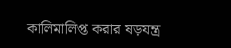কালিমালিপ্ত করার ষড়যন্ত্র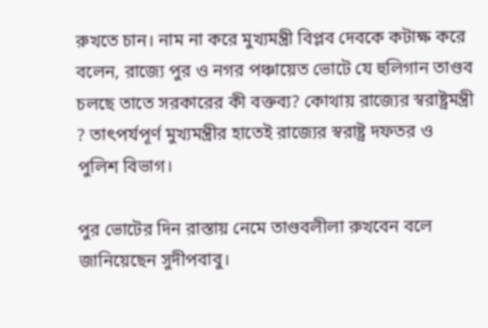রুখতে চান। নাম না করে মুখ্যমন্ত্রী বিপ্লব দেবকে কটাক্ষ করে বলেন, রাজ্যে পুর ও নগর পঞ্চায়েত ভোটে যে হুলিগান তাণ্ডব চলছে তাতে সরকারের কী বক্তব্য? কোথায় রাজ্যের স্বরাষ্ট্রমন্ত্রী ? তাৎপর্যপূর্ণ মুখ্যমন্ত্রীর হাতেই রাজ্যের স্বরাষ্ট্র দফতর ও পুলিশ বিভাগ।

পুর ভোটের দিন রাস্তায় নেমে তাণ্ডবলীলা রুখবেন বলে জানিয়েছেন সুদীপবাবু।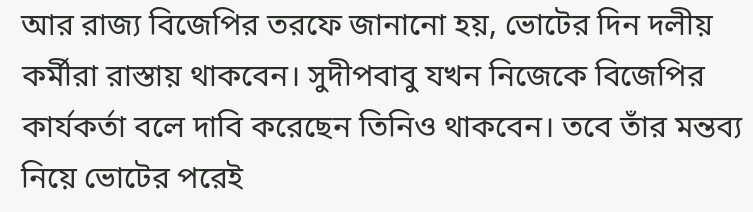আর রাজ্য বিজেপির তরফে জানানো হয়, ভোটের দিন দলীয় কর্মীরা রাস্তায় থাকবেন। সুদীপবাবু যখন নিজেকে বিজেপির কার্যকর্তা বলে দাবি করেছেন তিনিও থাকবেন। তবে তাঁর মন্তব্য নিয়ে ভোটের পরেই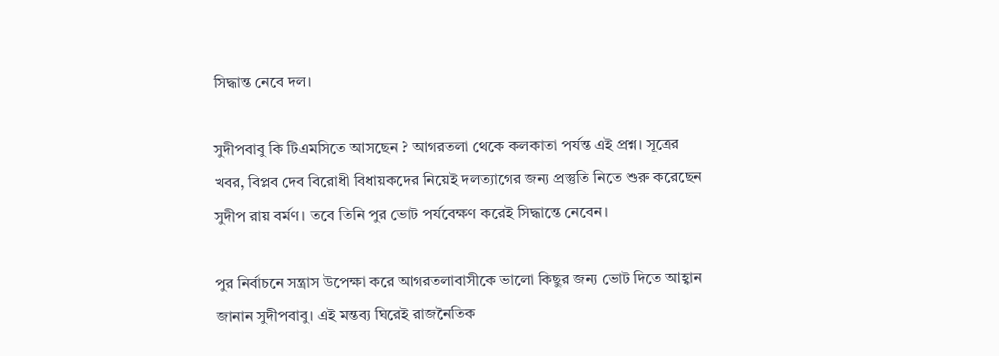সিদ্ধান্ত নেবে দল।

সুদীপবাবু কি টিএমসিতে আসছেন ? আগরতলা থেকে কলকাতা পর্যন্ত এই প্রশ্ন। সূত্রের খবর, বিপ্লব দেব বিরোধী বিধায়কদের নিয়েই দলত্যাগের জন্য প্রস্তুতি নিতে শুরু করেছেন সুদীপ রায় বর্মণ। তবে তিনি পুর ভোট পর্যবেক্ষণ করেই সিদ্ধান্তে নেবেন।

পুর নির্বাচনে সন্ত্রাস উপেক্ষা করে আগরতলাবাসীকে ভালো কিছুর জন্য ভোট দিতে আহ্বান জানান সুদীপবাবু। এই মন্তব্য ঘিরেই রাজনৈতিক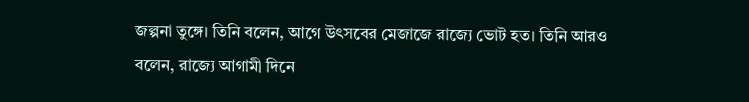জল্পনা তুঙ্গে। তিনি বলেন, আগে উৎসবের মেজাজে রাজ্যে ভোট হত। তিনি আরও বলেন, রাজ্যে আগামী দিনে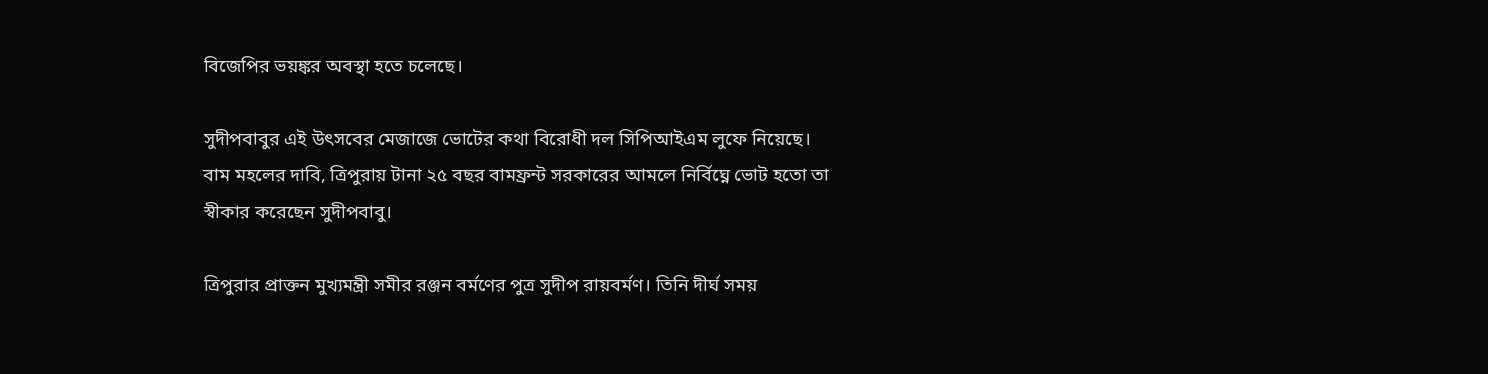বিজেপির ভয়ঙ্কর অবস্থা হতে চলেছে।

সুদীপবাবুর এই উৎসবের মেজাজে ভোটের কথা বিরোধী দল সিপিআইএম লুফে নিয়েছে। বাম মহলের দাবি, ত্রিপুরায় টানা ২৫ বছর বামফ্রন্ট সরকারের আমলে নির্বিঘ্নে ভোট হতো তা স্বীকার করেছেন সুদীপবাবু।

ত্রিপুরার প্রাক্তন মুখ্যমন্ত্রী সমীর রঞ্জন বর্মণের পুত্র সুদীপ রায়বর্মণ। তিনি দীর্ঘ সময়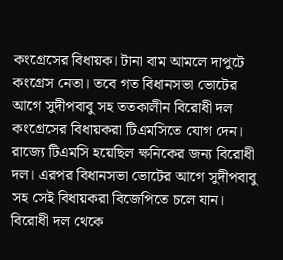কংগ্রেসের বিধায়ক। টানা বাম আমলে দাপুটে কংগ্রেস নেতা। তবে গত বিধানসভা ভোটের আগে সুদীপবাবু সহ ততকালীন বিরোধী দল কংগ্রেসের বিধায়করা টিএমসিতে যোগ দেন। রাজ্যে টিএমসি হয়েছিল ক্ষনিকের জন্য বিরোধী দল। এরপর বিধানসভা ভোটের আগে সুদীপবাবু সহ সেই বিধায়করা বিজেপিতে চলে যান। বিরোধী দল থেকে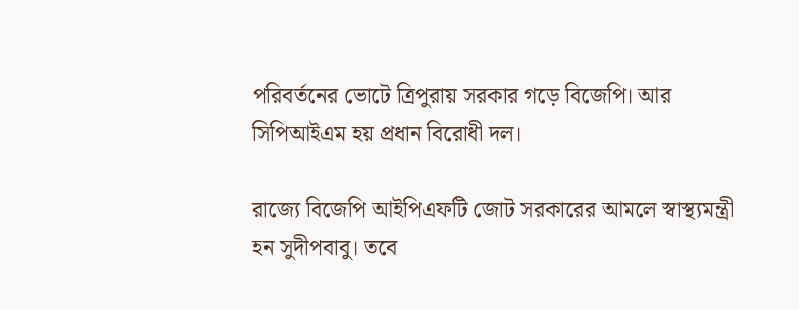পরিবর্তনের ভোটে ত্রিপুরায় সরকার গড়ে বিজেপি। আর সিপিআইএম হয় প্রধান বিরোধী দল।

রাজ্যে বিজেপি আইপিএফটি জোট সরকারের আমলে স্বাস্থ্যমন্ত্রী হন সুদীপবাবু। তবে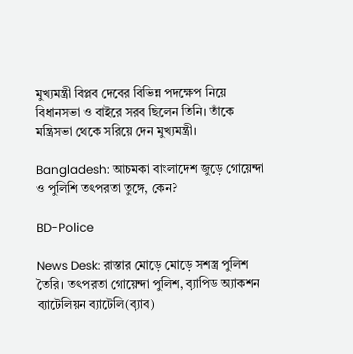মুখ্যমন্ত্রী বিপ্লব দেবের বিভিন্ন পদক্ষেপ নিয়ে বিধানসভা ও বাইরে সরব ছিলেন তিনি। তাঁকে মন্ত্রিসভা থেকে সরিয়ে দেন মুখ্যমন্ত্রী।

Bangladesh: আচমকা বাংলাদেশ জুড়ে গোয়েন্দা ও পুলিশি তৎপরতা তুঙ্গে, কেন?

BD-Police

News Desk: রাস্তার মোড়ে মোড়ে সশস্ত্র পুলিশ তৈরি। তৎপরতা গোয়েন্দা পুলিশ, ব়্যাপিড অ্যাকশন ব্যাটেলিয়ন ব্যাটেলি(ব়্যাব)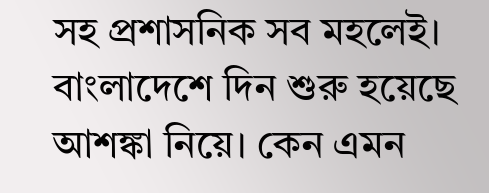সহ প্রশাসনিক সব মহলেই। বাংলাদেশে দিন শুরু হয়েছে আশঙ্কা নিয়ে। কেন এমন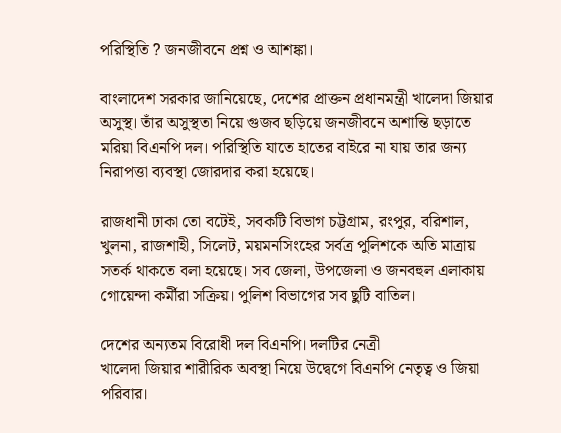পরিস্থিতি ? জনজীবনে প্রশ্ন ও আশঙ্কা।

বাংলাদেশ সরকার জানিয়েছে, দেশের প্রাক্তন প্রধানমন্ত্রী খালেদা জিয়ার অসুস্থ। তাঁর অসুস্থতা নিয়ে গুজব ছড়িয়ে জনজীবনে অশান্তি ছড়াতে মরিয়া বিএনপি দল। পরিস্থিতি যাতে হাতের বাইরে না যায় তার জন্য নিরাপত্তা ব্যবস্থা জোরদার করা হয়েছে।

রাজধানী ঢাকা তো বটেই, সবকটি বিভাগ চট্টগ্রাম, রংপুর, বরিশাল, খুলনা, রাজশাহী, সিলেট, ময়মনসিংহের সর্বত্র পুলিশকে অতি মাত্রায় সতর্ক থাকতে বলা হয়েছে। সব জেলা, উপজেলা ও জনবহুল এলাকায় গোয়েন্দা কর্মীরা সক্রিয়। পুলিশ বিভাগের সব ছুটি বাতিল।

দেশের অন্যতম বিরোধী দল বিএনপি। দলটির নেত্রী
খালেদা জিয়ার শারীরিক অবস্থা নিয়ে উদ্বেগে বিএনপি নেতৃত্ব ও জিয়া পরিবার।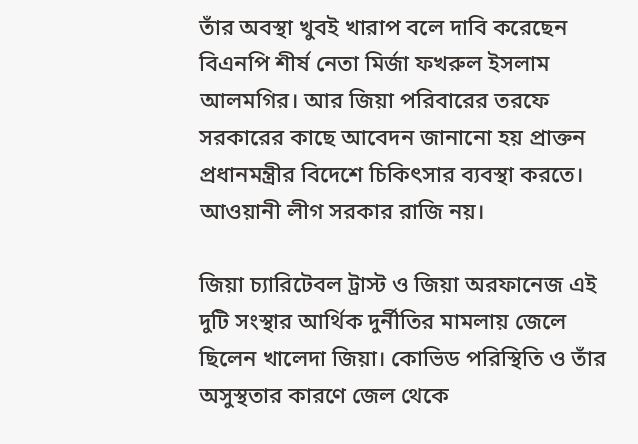তাঁর অবস্থা খুবই খারাপ বলে দাবি করেছেন বিএনপি শীর্ষ নেতা মির্জা ফখরুল ইসলাম আলমগির। আর জিয়া পরিবারের তরফে সরকারের কাছে আবেদন জানানো হয় প্রাক্তন প্রধানমন্ত্রীর বিদেশে চিকিৎসার ব্যবস্থা করতে। আওয়ানী লীগ সরকার রাজি নয়।

জিয়া চ্যারিটেবল ট্রাস্ট ও জিয়া অরফানেজ এই
দুটি সংস্থার আর্থিক দুর্নীতির মামলায় জেলে ছিলেন খালেদা জিয়া। কোভিড পরিস্থিতি ও তাঁর অসুস্থতার কারণে জেল থেকে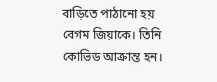বাড়িতে পাঠানো হয় বেগম জিয়াকে। তিনি কোভিড আক্রান্ত হন।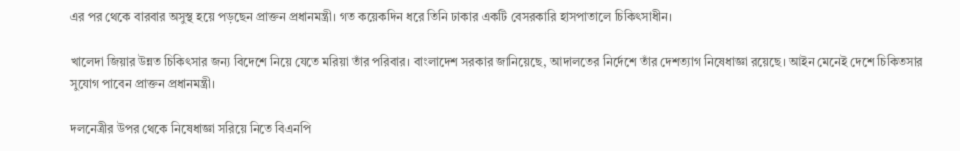এর পর থেকে বারবার অসুস্থ হয়ে পড়ছেন প্রাক্তন প্রধানমন্ত্রী। গত কয়েকদিন ধরে তিনি ঢাকার একটি বেসরকারি হাসপাতালে চিকিৎসাধীন।

খালেদা জিয়ার উন্নত চিকিৎসার জন্য বিদেশে নিয়ে যেতে মরিয়া তাঁর পরিবার। বাংলাদেশ সরকার জানিয়েছে, আদালতের নির্দেশে তাঁর দেশত্যাগ নিষেধাজ্ঞা রয়েছে। আইন মেনেই দেশে চিকিতসার সুযোগ পাবেন প্রাক্তন প্রধানমন্ত্রী।

দলনেত্রীর উপর থেকে নিষেধাজ্ঞা সরিয়ে নিতে বিএনপি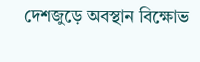দেশজুড়ে অবস্থান বিক্ষোভ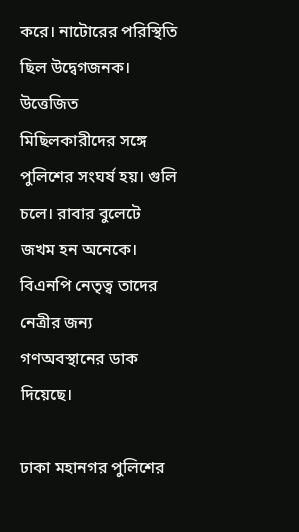করে। নাটোরের পরিস্থিতি ছিল উদ্বেগজনক। উত্তেজিত মিছিলকারীদের সঙ্গে পুলিশের সংঘর্ষ হয়। গুলি চলে। রাবার বুলেটে জখম হন অনেকে। বিএনপি নেতৃত্ব তাদের নেত্রীর জন্য গণঅবস্থানের ডাক দিয়েছে।

ঢাকা মহানগর পুলিশের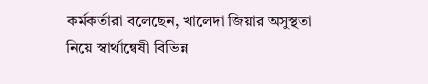কর্মকর্তারা বলেছেন, খালেদা জিয়ার অসুস্থতা নিয়ে স্বার্থান্বেষী বিভিন্ন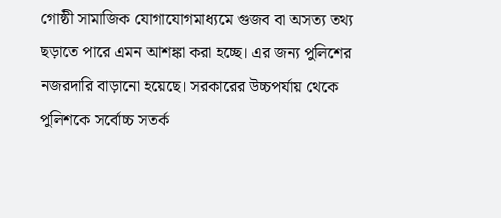গোষ্ঠী সামাজিক যোগাযোগমাধ্যমে গুজব বা অসত্য তথ্য ছড়াতে পারে এমন আশঙ্কা করা হচ্ছে। এর জন্য পুলিশের নজরদারি বাড়ানো হয়েছে। সরকারের উচ্চপর্যায় থেকে পুলিশকে সর্বোচ্চ সতর্ক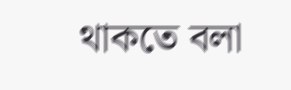থাকতে বলা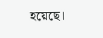হয়েছে।